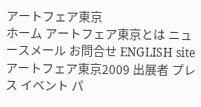アートフェア東京
ホーム アートフェア東京とは ニュースメール お問合せ ENGLISH site
アートフェア東京2009 出展者 プレス イベント パ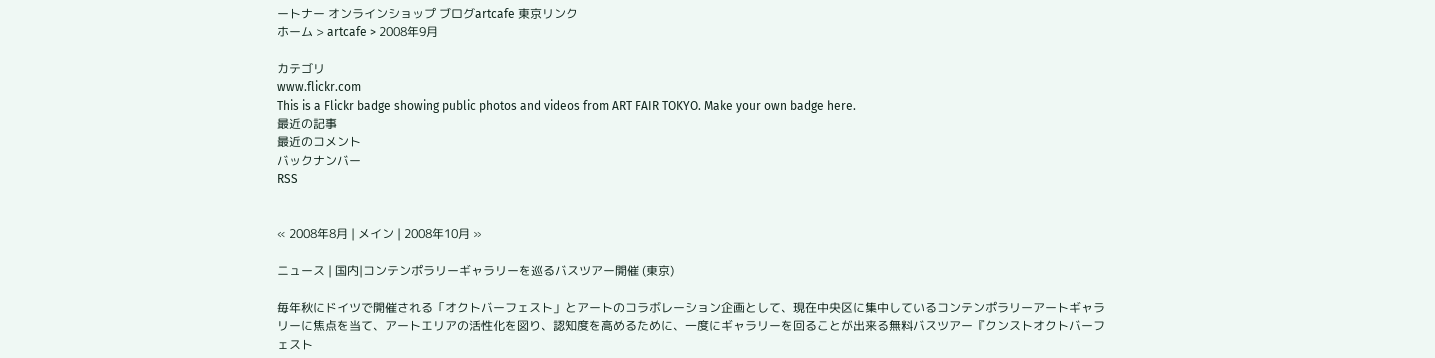ートナー オンラインショップ ブログartcafe 東京リンク
ホーム > artcafe > 2008年9月

カテゴリ
www.flickr.com
This is a Flickr badge showing public photos and videos from ART FAIR TOKYO. Make your own badge here.
最近の記事
最近のコメント
バックナンバー
RSS


« 2008年8月 | メイン | 2008年10月 »

ニュース | 国内|コンテンポラリーギャラリーを巡るバスツアー開催 (東京)

毎年秋にドイツで開催される「オクトバーフェスト」とアートのコラボレーション企画として、現在中央区に集中しているコンテンポラリーアートギャラリーに焦点を当て、アートエリアの活性化を図り、認知度を高めるために、一度にギャラリーを回ることが出来る無料バスツアー『クンストオクトバーフェスト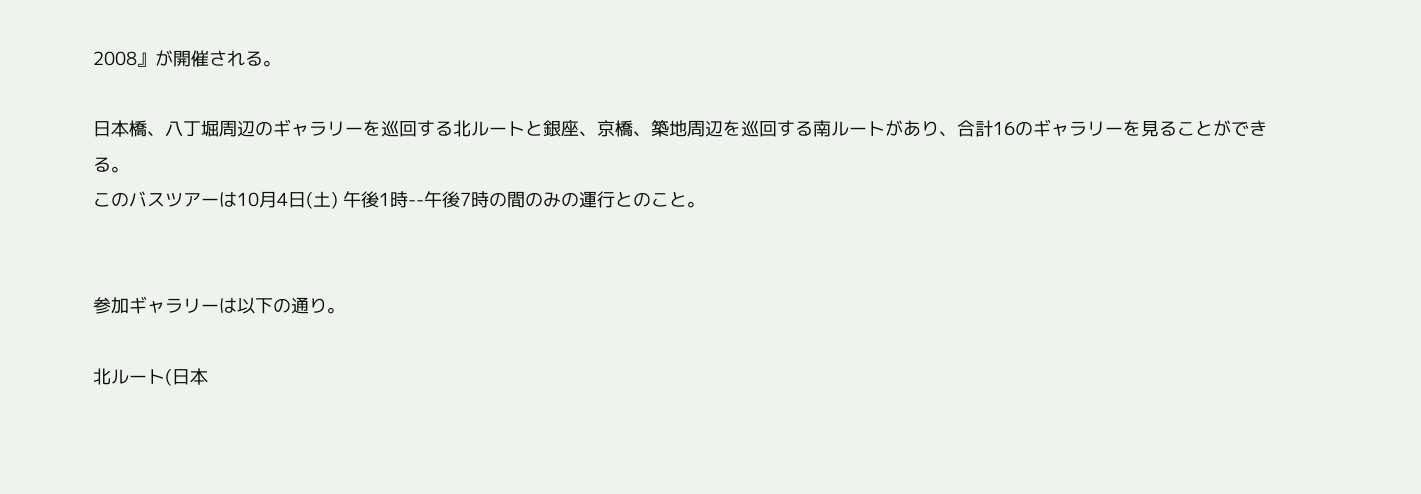2008』が開催される。

日本橋、八丁堀周辺のギャラリーを巡回する北ルートと銀座、京橋、築地周辺を巡回する南ルートがあり、合計16のギャラリーを見ることができる。
このバスツアーは10月4日(土) 午後1時--午後7時の間のみの運行とのこと。


参加ギャラリーは以下の通り。

北ルート(日本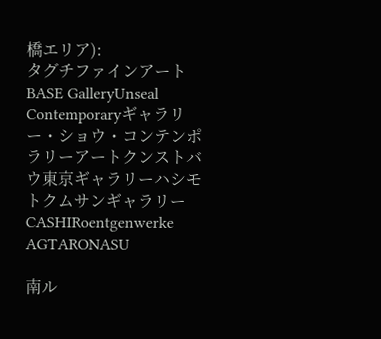橋エリア):
タグチファインアートBASE GalleryUnseal Contemporaryギャラリー・ショウ・コンテンポラリーアートクンストバウ東京ギャラリーハシモトクムサンギャラリーCASHIRoentgenwerke AGTARONASU

南ル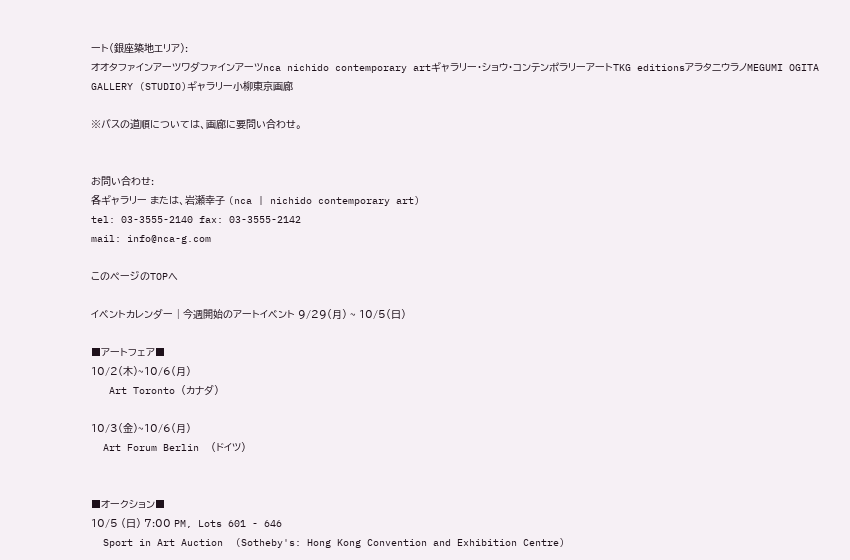ート(銀座築地エリア):
オオタファインアーツワダファインアーツnca nichido contemporary artギャラリー・ショウ・コンテンポラリーアートTKG editionsアラタニウラノMEGUMI OGITA GALLERY (STUDIO)ギャラリー小柳東京画廊

※バスの道順については、画廊に要問い合わせ。


お問い合わせ:
各ギャラリー または、岩瀬幸子 (nca | nichido contemporary art)
tel: 03-3555-2140 fax: 03-3555-2142
mail: info@nca-g.com

このページのTOPへ

イベントカレンダー | 今週開始のアートイベント 9/29(月) ~ 10/5(日)

■アートフェア■
10/2(木)~10/6(月)
   Art Toronto (カナダ)

10/3(金)~10/6(月)
  Art Forum Berlin  (ドイツ)


■オークション■
10/5 (日) 7:00 PM, Lots 601 - 646
  Sport in Art Auction  (Sotheby's: Hong Kong Convention and Exhibition Centre)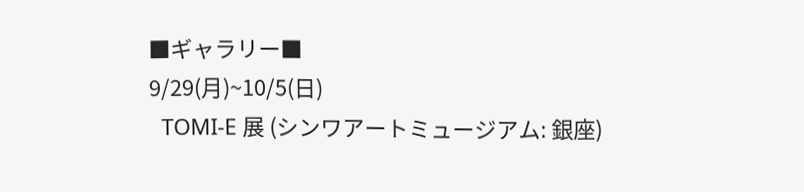■ギャラリー■
9/29(月)~10/5(日)
  TOMI-E 展 (シンワアートミュージアム: 銀座)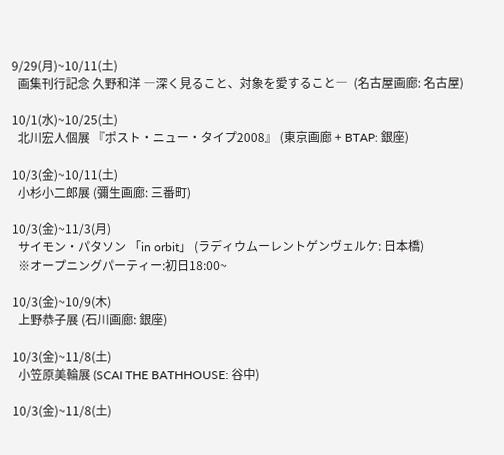9/29(月)~10/11(土)
  画集刊行記念 久野和洋 ―深く見ること、対象を愛すること―  (名古屋画廊: 名古屋)

10/1(水)~10/25(土)
  北川宏人個展 『ポスト・ニュー・タイプ2008』 (東京画廊 + BTAP: 銀座)

10/3(金)~10/11(土)
  小杉小二郎展 (彌生画廊: 三番町)

10/3(金)~11/3(月)
  サイモン・パタソン 「in orbit」 (ラディウムーレントゲンヴェルケ: 日本橋)
  ※オープニングパーティー:初日18:00~

10/3(金)~10/9(木)
  上野恭子展 (石川画廊: 銀座)

10/3(金)~11/8(土)
  小笠原美輪展 (SCAI THE BATHHOUSE: 谷中)

10/3(金)~11/8(土)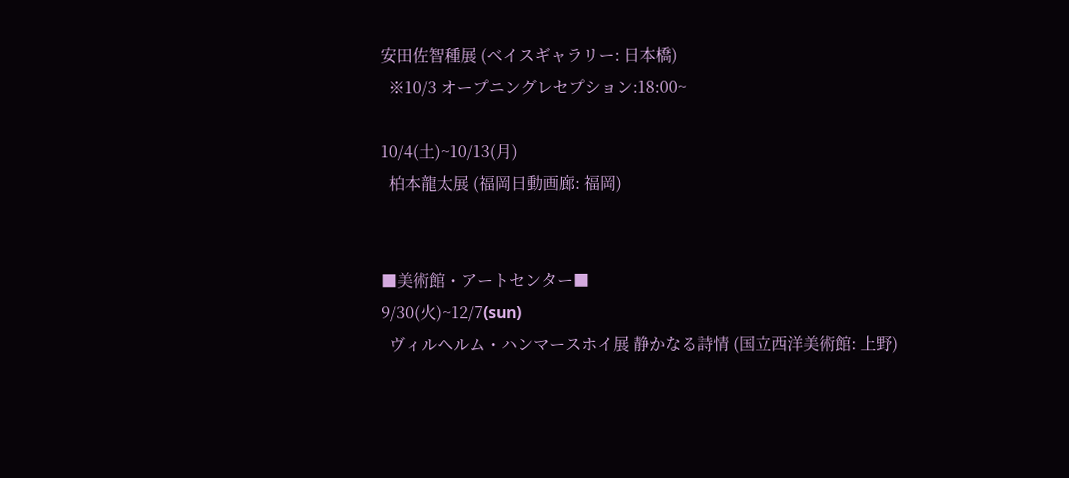安田佐智種展 (ベイスギャラリー: 日本橋)
  ※10/3 オープニングレセプション:18:00~

10/4(土)~10/13(月)
  柏本龍太展 (福岡日動画廊: 福岡)


■美術館・アートセンター■
9/30(火)~12/7(sun)
  ヴィルヘルム・ハンマースホイ展 静かなる詩情 (国立西洋美術館: 上野)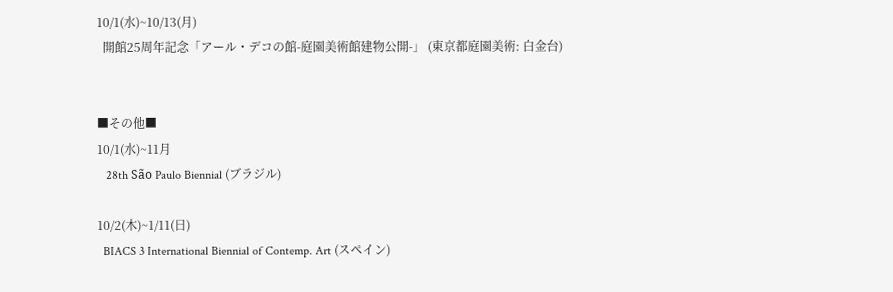10/1(水)~10/13(月)
  開館25周年記念「アール・デコの館-庭園美術館建物公開-」 (東京都庭園美術: 白金台)


■その他■
10/1(水)~11月
   28th São Paulo Biennial (ブラジル)

10/2(木)~1/11(日)
  BIACS 3 International Biennial of Contemp. Art (スペイン)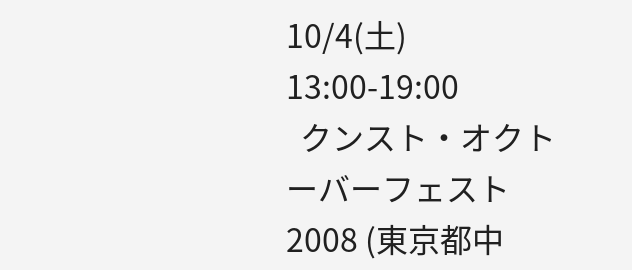10/4(土) 13:00-19:00
  クンスト・オクトーバーフェスト2008 (東京都中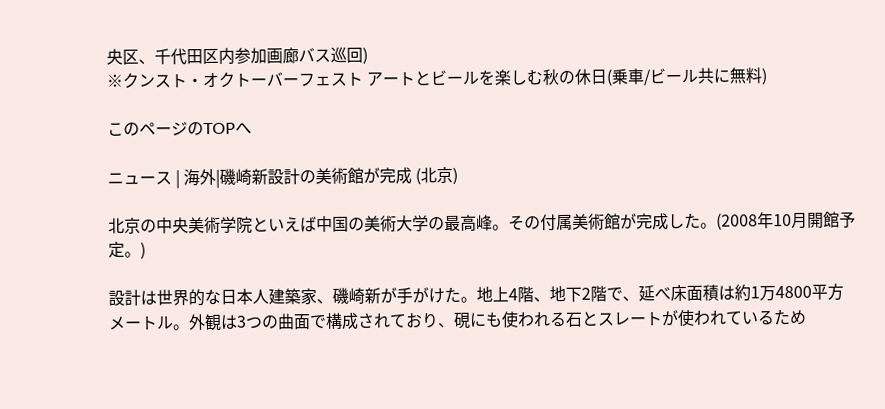央区、千代田区内参加画廊バス巡回)
※クンスト・オクトーバーフェスト アートとビールを楽しむ秋の休日(乗車/ビール共に無料)

このページのTOPへ

ニュース | 海外|磯崎新設計の美術館が完成 (北京)

北京の中央美術学院といえば中国の美術大学の最高峰。その付属美術館が完成した。(2008年10月開館予定。)

設計は世界的な日本人建築家、磯崎新が手がけた。地上4階、地下2階で、延べ床面積は約1万4800平方メートル。外観は3つの曲面で構成されており、硯にも使われる石とスレートが使われているため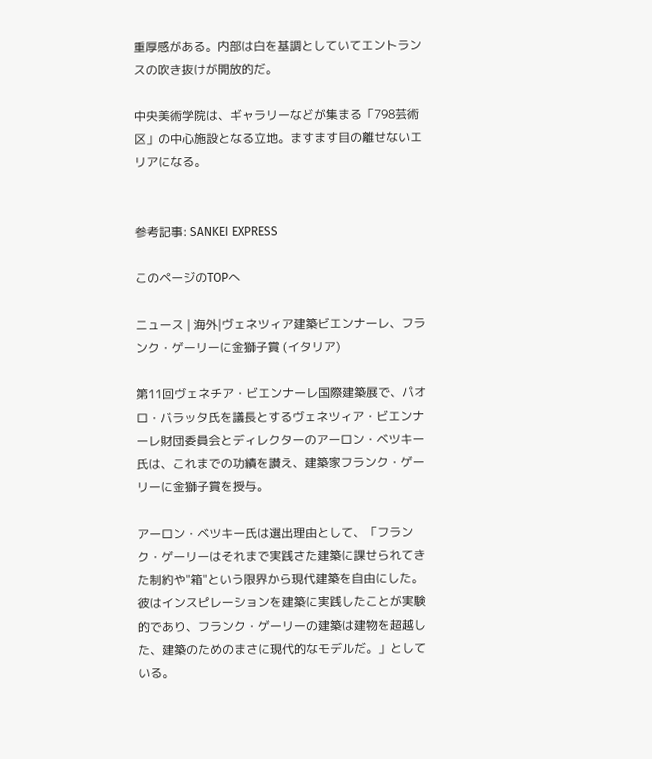重厚感がある。内部は白を基調としていてエントランスの吹き抜けが開放的だ。

中央美術学院は、ギャラリーなどが集まる「798芸術区」の中心施設となる立地。ますます目の離せないエリアになる。


参考記事: SANKEI EXPRESS

このページのTOPへ

ニュース | 海外|ヴェネツィア建築ビエンナーレ、フランク・ゲーリーに金獅子賞 (イタリア)

第11回ヴェネチア・ビエンナーレ国際建築展で、パオロ・バラッタ氏を議長とするヴェネツィア・ビエンナーレ財団委員会とディレクターのアーロン・ベツキー氏は、これまでの功績を讃え、建築家フランク・ゲーリーに金獅子賞を授与。

アーロン・ベツキー氏は選出理由として、「フランク・ゲーリーはそれまで実践さた建築に課せられてきた制約や"箱"という限界から現代建築を自由にした。彼はインスピレーションを建築に実践したことが実験的であり、フランク・ゲーリーの建築は建物を超越した、建築のためのまさに現代的なモデルだ。」としている。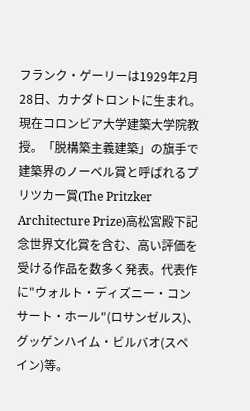フランク・ゲーリーは1929年2月28日、カナダトロントに生まれ。現在コロンビア大学建築大学院教授。「脱構築主義建築」の旗手で建築界のノーベル賞と呼ばれるプリツカー賞(The Pritzker Architecture Prize)高松宮殿下記念世界文化賞を含む、高い評価を受ける作品を数多く発表。代表作に"ウォルト・ディズニー・コンサート・ホール"(ロサンゼルス)、グッゲンハイム・ビルバオ(スペイン)等。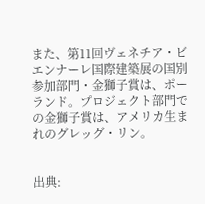また、第11回ヴェネチア・ビエンナーレ国際建築展の国別参加部門・金獅子賞は、ポーランド。プロジェクト部門での金獅子賞は、アメリカ生まれのグレッグ・リン。


出典: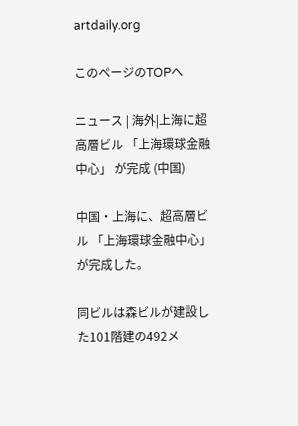artdaily.org

このページのTOPへ

ニュース | 海外|上海に超高層ビル 「上海環球金融中心」 が完成 (中国)

中国・上海に、超高層ビル 「上海環球金融中心」 が完成した。

同ビルは森ビルが建設した101階建の492メ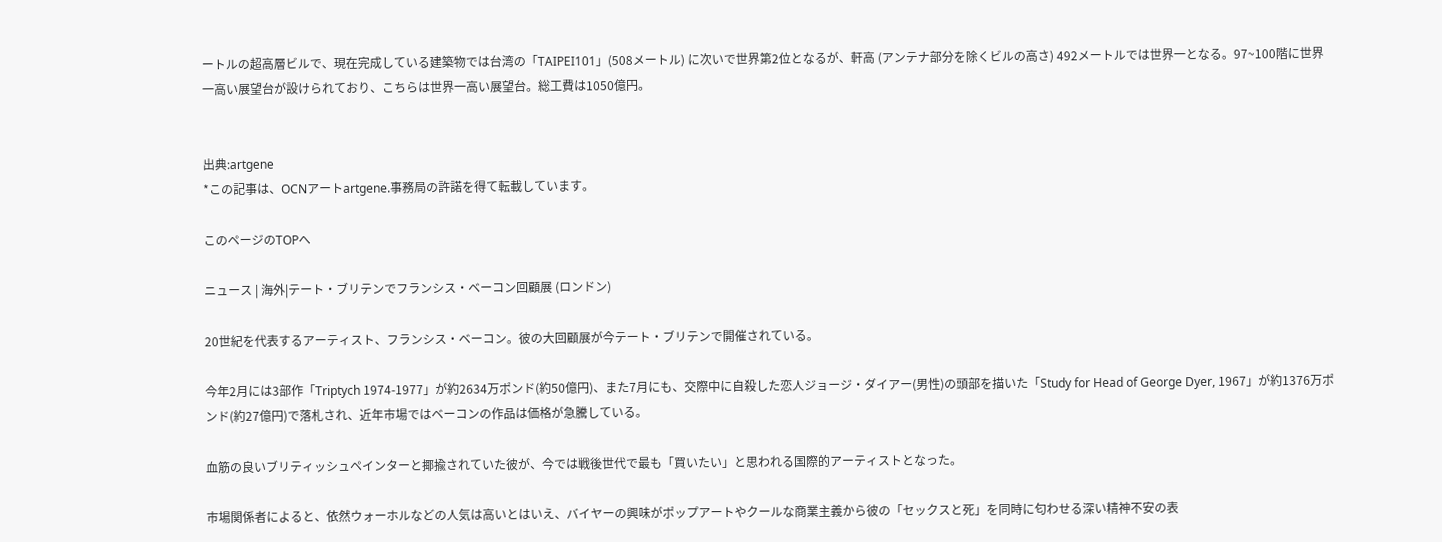ートルの超高層ビルで、現在完成している建築物では台湾の「TAIPEI101」(508メートル) に次いで世界第2位となるが、軒高 (アンテナ部分を除くビルの高さ) 492メートルでは世界一となる。97~100階に世界一高い展望台が設けられており、こちらは世界一高い展望台。総工費は1050億円。


出典:artgene
*この記事は、OCNアートartgene.事務局の許諾を得て転載しています。

このページのTOPへ

ニュース | 海外|テート・ブリテンでフランシス・ベーコン回顧展 (ロンドン)

20世紀を代表するアーティスト、フランシス・ベーコン。彼の大回顧展が今テート・ブリテンで開催されている。

今年2月には3部作「Triptych 1974-1977」が約2634万ポンド(約50億円)、また7月にも、交際中に自殺した恋人ジョージ・ダイアー(男性)の頭部を描いた「Study for Head of George Dyer, 1967」が約1376万ポンド(約27億円)で落札され、近年市場ではベーコンの作品は価格が急騰している。

血筋の良いブリティッシュペインターと揶揄されていた彼が、今では戦後世代で最も「買いたい」と思われる国際的アーティストとなった。

市場関係者によると、依然ウォーホルなどの人気は高いとはいえ、バイヤーの興味がポップアートやクールな商業主義から彼の「セックスと死」を同時に匂わせる深い精神不安の表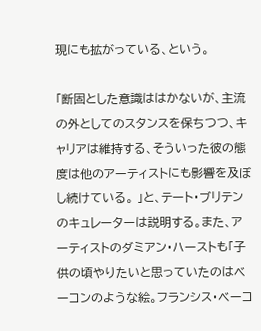現にも拡がっている、という。

「断固とした意識ははかないが、主流の外としてのスタンスを保ちつつ、キャリアは維持する、そういった彼の態度は他のアーティストにも影響を及ぼし続けている。 」と、テート・ブリテンのキュレーターは説明する。また、アーティストのダミアン・ハーストも「子供の頃やりたいと思っていたのはベーコンのような絵。フランシス・ベーコ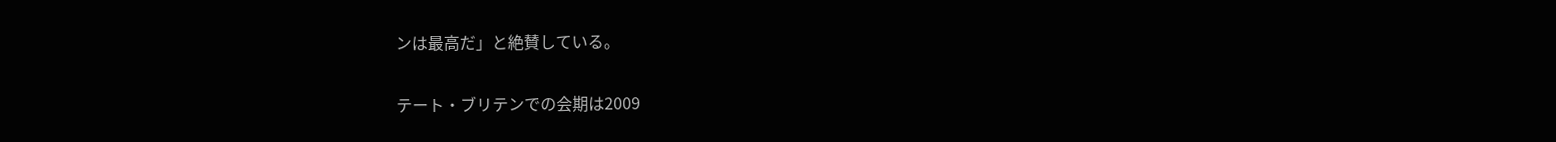ンは最高だ」と絶賛している。

テート・ブリテンでの会期は2009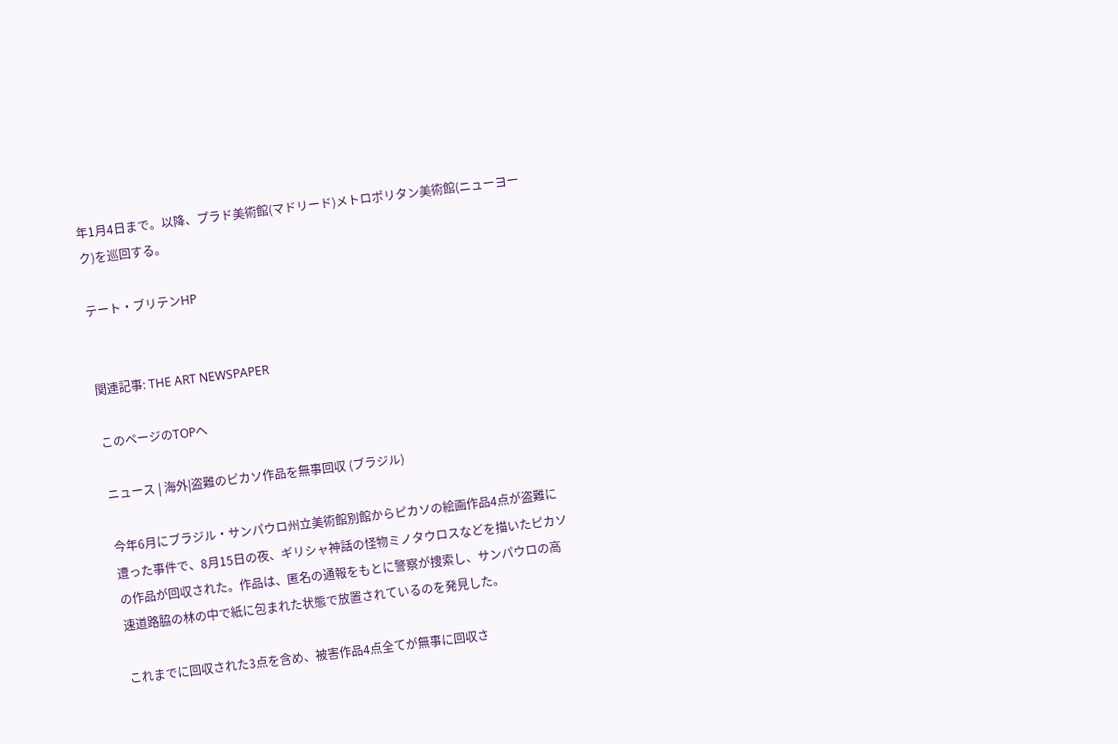年1月4日まで。以降、プラド美術館(マドリード)メトロポリタン美術館(ニューヨーク)を巡回する。

テート・ブリテンHP


関連記事: THE ART NEWSPAPER

このページのTOPへ

ニュース | 海外|盗難のピカソ作品を無事回収 (ブラジル)

今年6月にブラジル・サンパウロ州立美術館別館からピカソの絵画作品4点が盗難に遭った事件で、8月15日の夜、ギリシャ神話の怪物ミノタウロスなどを描いたピカソの作品が回収された。作品は、匿名の通報をもとに警察が捜索し、サンパウロの高速道路脇の林の中で紙に包まれた状態で放置されているのを発見した。

これまでに回収された3点を含め、被害作品4点全てが無事に回収さ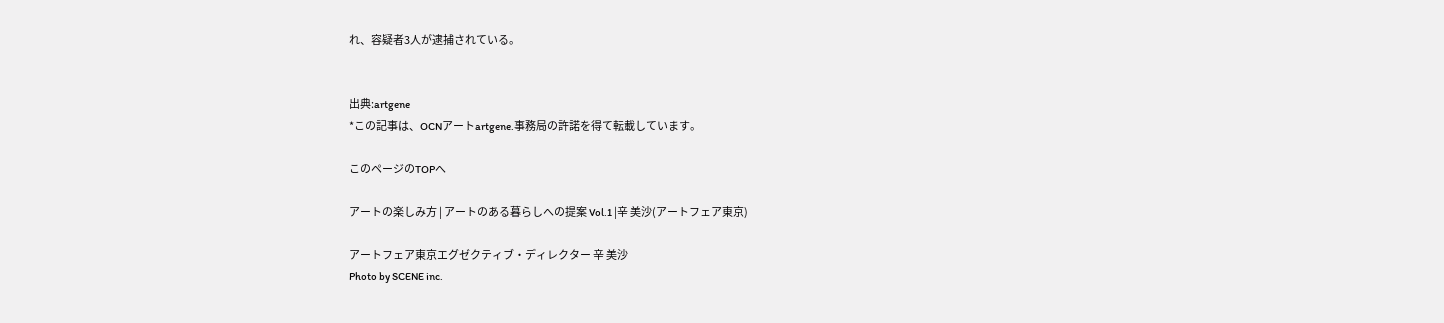れ、容疑者3人が逮捕されている。


出典:artgene
*この記事は、OCNアートartgene.事務局の許諾を得て転載しています。

このページのTOPへ

アートの楽しみ方 | アートのある暮らしへの提案 Vol.1 |辛 美沙(アートフェア東京)

アートフェア東京エグゼクティブ・ディレクター 辛 美沙
Photo by SCENE inc.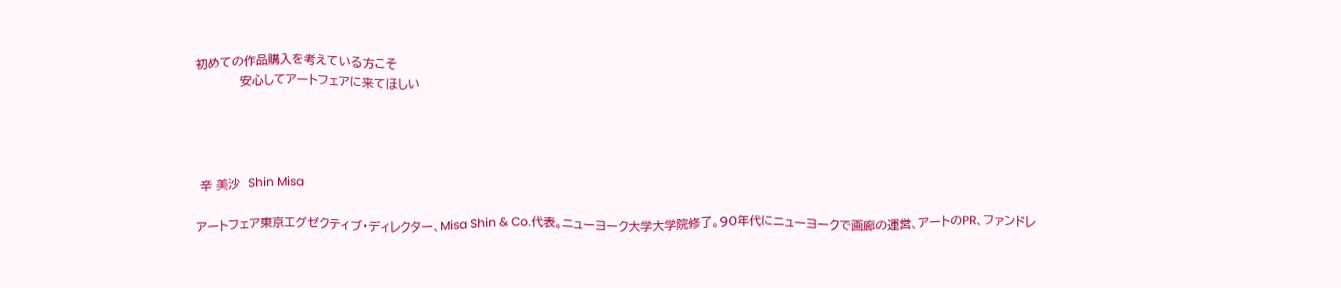初めての作品購入を考えている方こそ
           安心してアートフェアに来てほしい




 辛 美沙  Shin Misa

アートフェア東京エグゼクティブ・ディレクター、Misa Shin & Co.代表。ニューヨーク大学大学院修了。90年代にニューヨークで画廊の運営、アートのPR、ファンドレ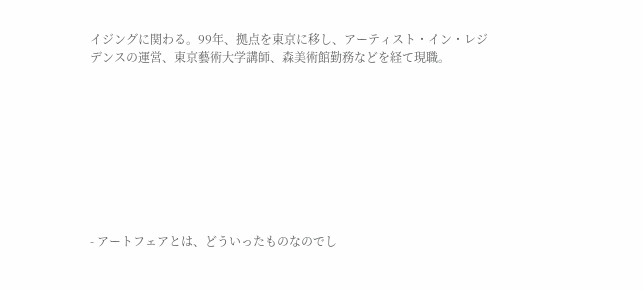イジングに関わる。99年、拠点を東京に移し、アーティスト・イン・レジデンスの運営、東京藝術大学講師、森美術館勤務などを経て現職。









- アートフェアとは、どういったものなのでし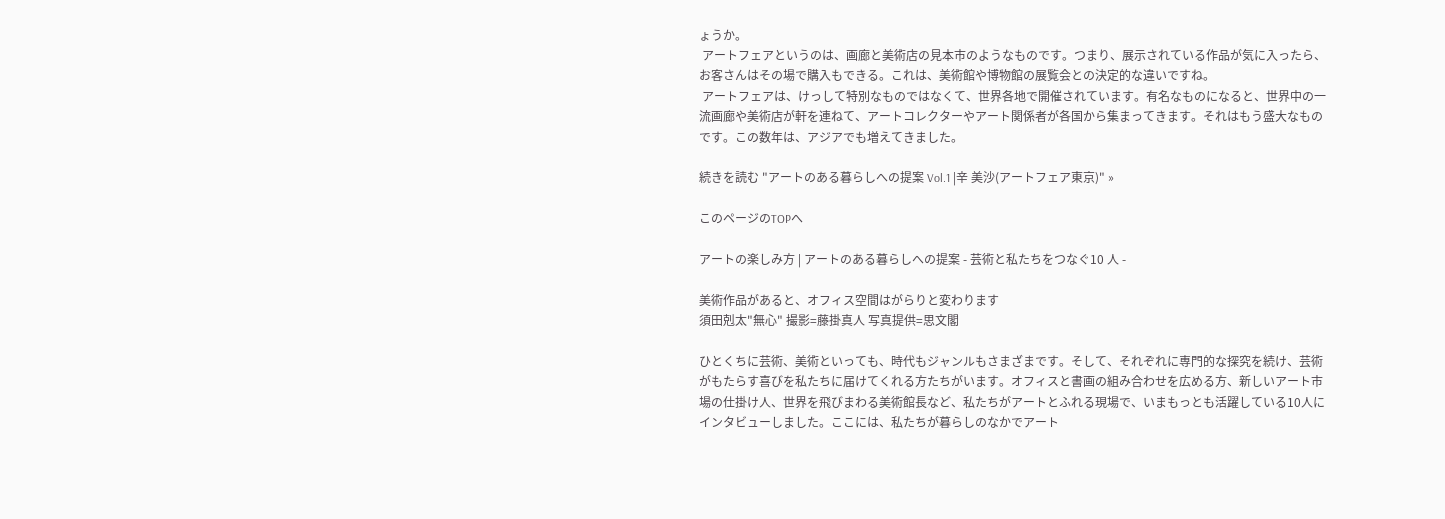ょうか。
 アートフェアというのは、画廊と美術店の見本市のようなものです。つまり、展示されている作品が気に入ったら、お客さんはその場で購入もできる。これは、美術館や博物館の展覧会との決定的な違いですね。
 アートフェアは、けっして特別なものではなくて、世界各地で開催されています。有名なものになると、世界中の一流画廊や美術店が軒を連ねて、アートコレクターやアート関係者が各国から集まってきます。それはもう盛大なものです。この数年は、アジアでも増えてきました。

続きを読む "アートのある暮らしへの提案 Vol.1 |辛 美沙(アートフェア東京)" »

このページのTOPへ

アートの楽しみ方 | アートのある暮らしへの提案 - 芸術と私たちをつなぐ10 人 -

美術作品があると、オフィス空間はがらりと変わります
須田剋太"無心" 撮影=藤掛真人 写真提供=思文閣

ひとくちに芸術、美術といっても、時代もジャンルもさまざまです。そして、それぞれに専門的な探究を続け、芸術がもたらす喜びを私たちに届けてくれる方たちがいます。オフィスと書画の組み合わせを広める方、新しいアート市場の仕掛け人、世界を飛びまわる美術館長など、私たちがアートとふれる現場で、いまもっとも活躍している10人にインタビューしました。ここには、私たちが暮らしのなかでアート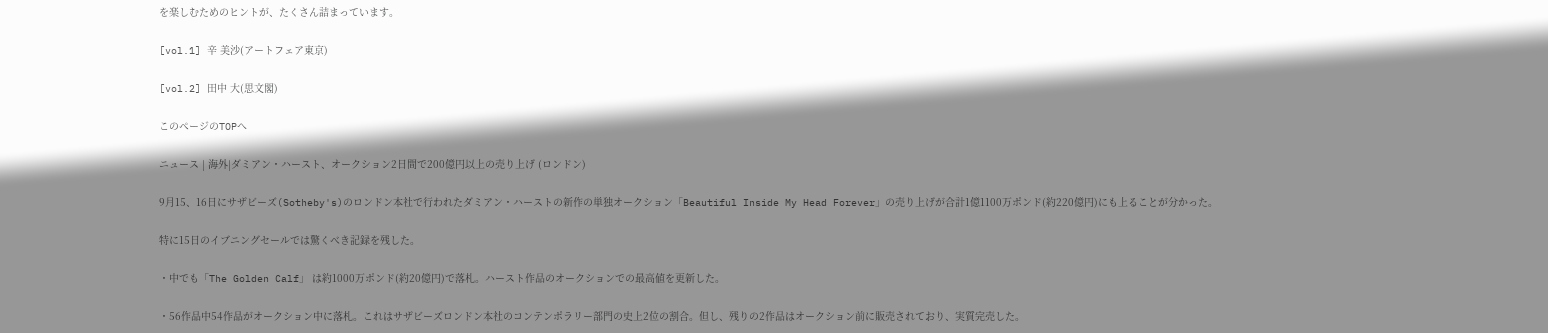を楽しむためのヒントが、たくさん詰まっています。

[vol.1] 辛 美沙(アートフェア東京)

[vol.2] 田中 大(思文閣)

このページのTOPへ

ニュース | 海外|ダミアン・ハースト、オークション2日間で200億円以上の売り上げ (ロンドン)

9月15、16日にサザビーズ(Sotheby's)のロンドン本社で行われたダミアン・ハーストの新作の単独オークション「Beautiful Inside My Head Forever」の売り上げが合計1億1100万ポンド(約220億円)にも上ることが分かった。

特に15日のイブニングセールでは驚くべき記録を残した。

・中でも「The Golden Calf」 は約1000万ポンド(約20億円)で落札。ハースト作品のオークションでの最高値を更新した。

・56作品中54作品がオークション中に落札。これはサザビーズロンドン本社のコンテンポラリー部門の史上2位の割合。但し、残りの2作品はオークション前に販売されており、実質完売した。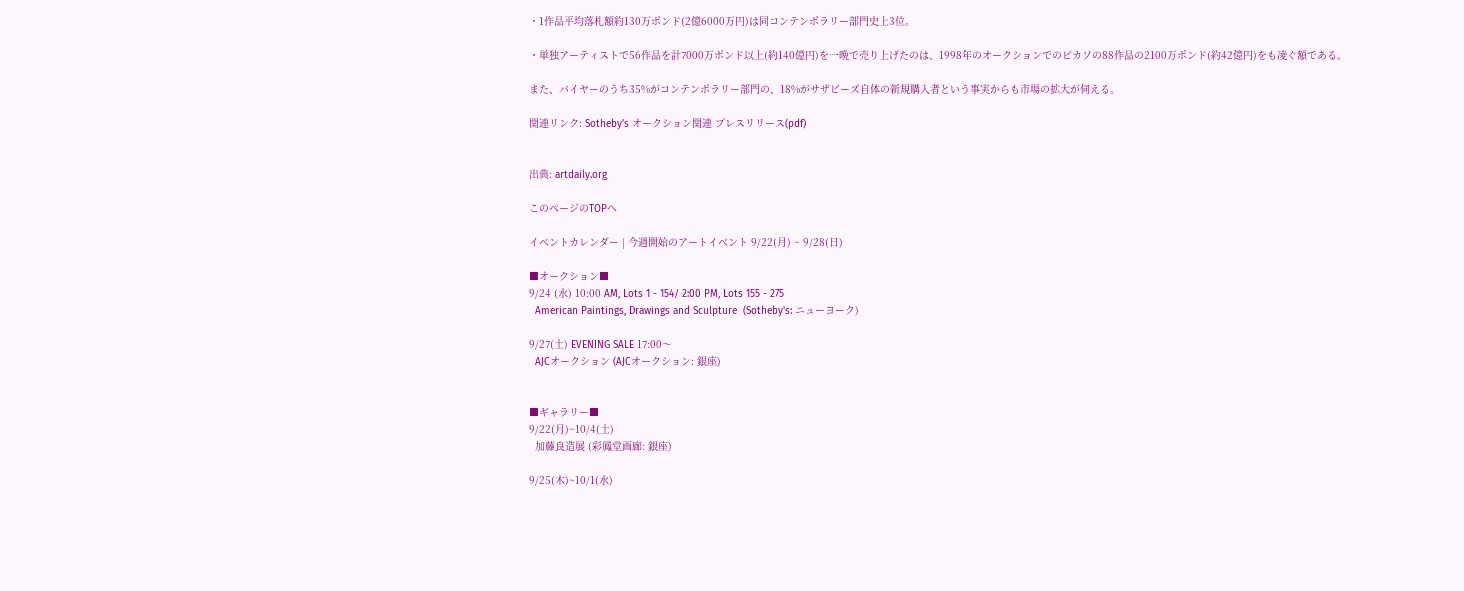・1作品平均落札額約130万ポンド(2億6000万円)は同コンテンポラリー部門史上3位。

・単独アーティストで56作品を計7000万ポンド以上(約140億円)を一晩で売り上げたのは、1998年のオークションでのピカソの88作品の2100万ポンド(約42億円)をも凌ぐ額である。

また、バイヤーのうち35%がコンテンポラリー部門の、18%がサザビーズ自体の新規購入者という事実からも市場の拡大が伺える。

関連リンク: Sotheby's オークション関連 プレスリリース(pdf)


出典: artdaily.org

このページのTOPへ

イベントカレンダー | 今週開始のアートイベント 9/22(月) ~ 9/28(日)

■オークション■
9/24 (水) 10:00 AM, Lots 1 - 154/ 2:00 PM, Lots 155 - 275
  American Paintings, Drawings and Sculpture  (Sotheby's: ニューヨーク)

9/27(土) EVENING SALE 17:00〜
  AJCオークション (AJCオークション: 銀座)


■ギャラリー■
9/22(月)~10/4(土)
  加藤良造展 (彩鳳堂画廊: 銀座)

9/25(木)~10/1(水)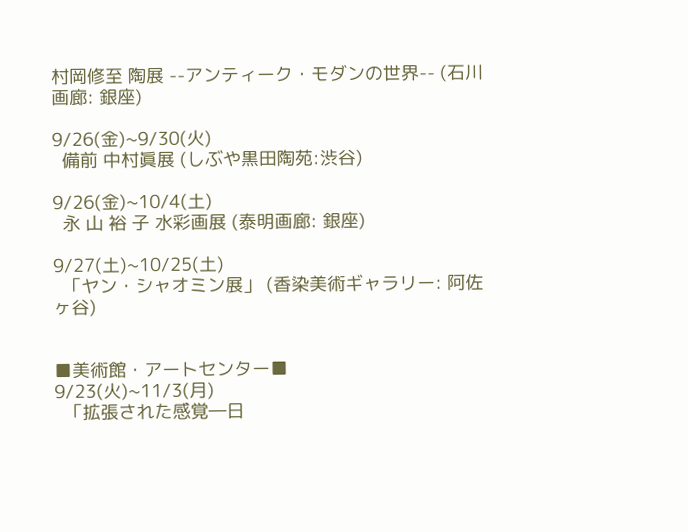村岡修至 陶展 --アンティーク・モダンの世界-- (石川画廊: 銀座)

9/26(金)~9/30(火)
  備前 中村眞展 (しぶや黒田陶苑:渋谷)

9/26(金)~10/4(土)
  永 山 裕 子 水彩画展 (泰明画廊: 銀座)

9/27(土)~10/25(土)
  「ヤン・シャオミン展」 (香染美術ギャラリー: 阿佐ヶ谷)


■美術館・アートセンター■
9/23(火)~11/3(月)
  「拡張された感覚―日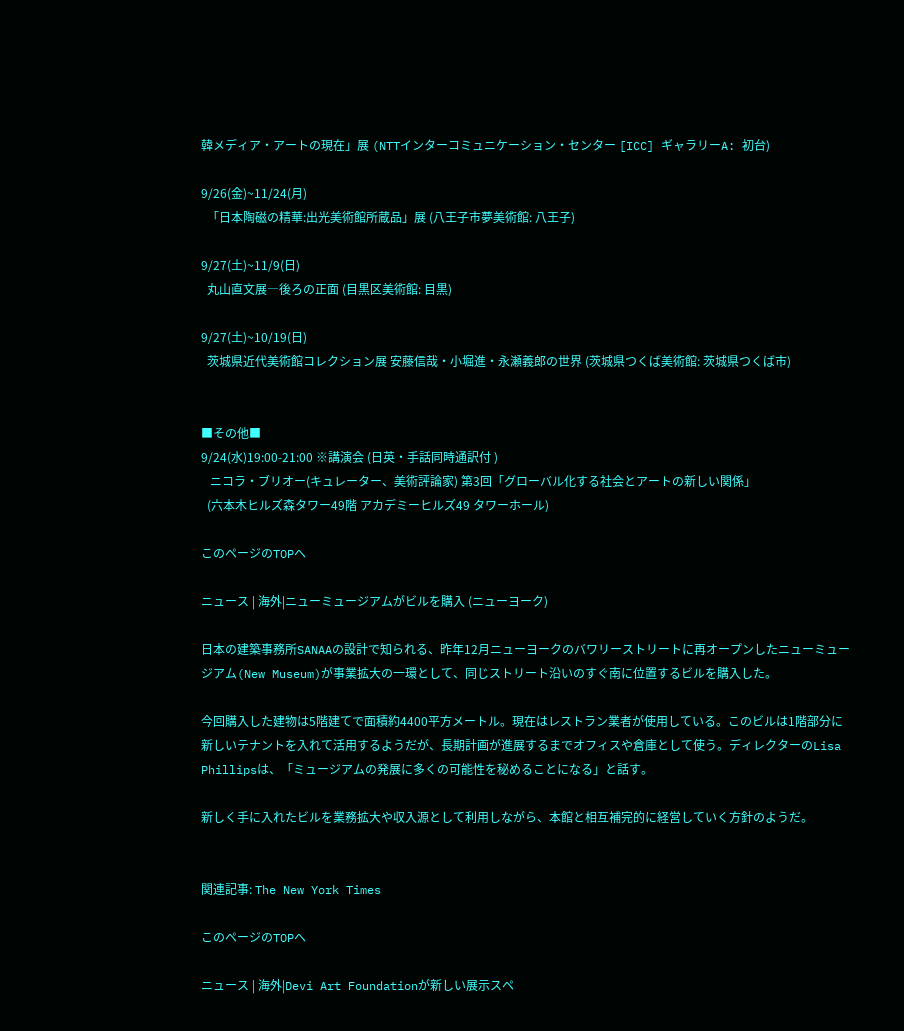韓メディア・アートの現在」展 (NTTインターコミュニケーション・センター [ICC] ギャラリーA: 初台)

9/26(金)~11/24(月)
  「日本陶磁の精華:出光美術館所蔵品」展 (八王子市夢美術館: 八王子)

9/27(土)~11/9(日)
  丸山直文展―後ろの正面 (目黒区美術館: 目黒)

9/27(土)~10/19(日)
  茨城県近代美術館コレクション展 安藤信哉・小堀進・永瀬義郎の世界 (茨城県つくば美術館: 茨城県つくば市)


■その他■
9/24(水)19:00-21:00 ※講演会 (日英・手話同時通訳付 )
   ニコラ・ブリオー(キュレーター、美術評論家) 第3回「グローバル化する社会とアートの新しい関係」
  (六本木ヒルズ森タワー49階 アカデミーヒルズ49 タワーホール)

このページのTOPへ

ニュース | 海外|ニューミュージアムがビルを購入 (ニューヨーク)

日本の建築事務所SANAAの設計で知られる、昨年12月ニューヨークのバワリーストリートに再オープンしたニューミュージアム(New Museum)が事業拡大の一環として、同じストリート沿いのすぐ南に位置するビルを購入した。

今回購入した建物は5階建てで面積約4400平方メートル。現在はレストラン業者が使用している。このビルは1階部分に新しいテナントを入れて活用するようだが、長期計画が進展するまでオフィスや倉庫として使う。ディレクターのLisa Phillipsは、「ミュージアムの発展に多くの可能性を秘めることになる」と話す。

新しく手に入れたビルを業務拡大や収入源として利用しながら、本館と相互補完的に経営していく方針のようだ。


関連記事: The New York Times

このページのTOPへ

ニュース | 海外|Devi Art Foundationが新しい展示スペ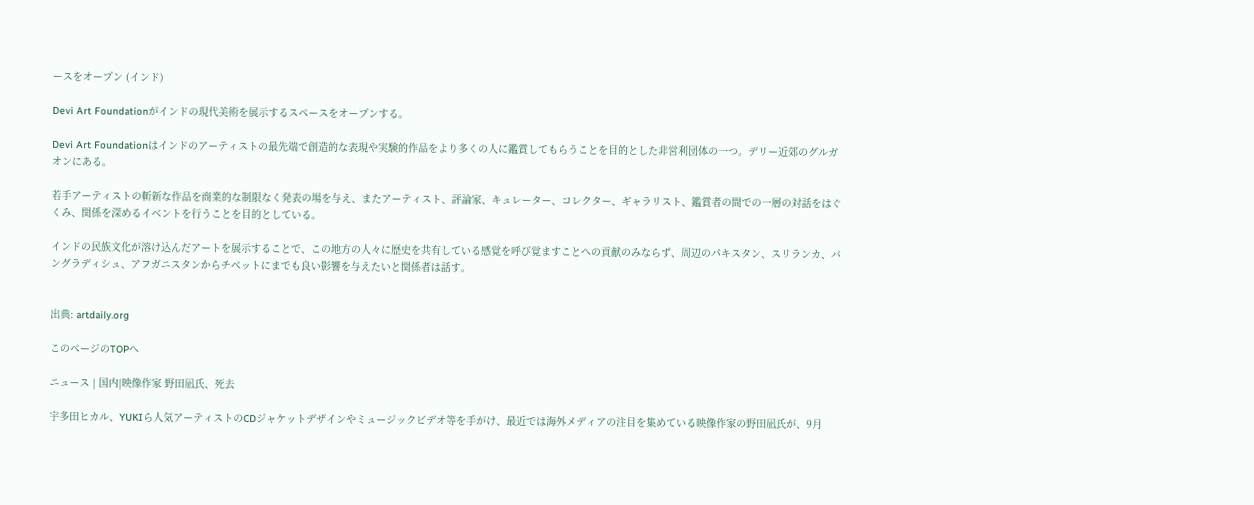ースをオープン (インド)

Devi Art Foundationがインドの現代美術を展示するスペースをオープンする。

Devi Art Foundationはインドのアーティストの最先端で創造的な表現や実験的作品をより多くの人に鑑賞してもらうことを目的とした非営利団体の一つ。デリー近郊のグルガオンにある。

若手アーティストの斬新な作品を商業的な制限なく発表の場を与え、またアーティスト、評論家、キュレーター、コレクター、ギャラリスト、鑑賞者の間での一層の対話をはぐくみ、関係を深めるイベントを行うことを目的としている。

インドの民族文化が溶け込んだアートを展示することで、この地方の人々に歴史を共有している感覚を呼び覚ますことへの貢献のみならず、周辺のパキスタン、スリランカ、バングラディシュ、アフガニスタンからチベットにまでも良い影響を与えたいと関係者は話す。


出典: artdaily.org

このページのTOPへ

ニュース | 国内|映像作家 野田凪氏、死去

宇多田ヒカル、YUKIら人気アーティストのCDジャケットデザインやミュージックビデオ等を手がけ、最近では海外メディアの注目を集めている映像作家の野田凪氏が、9月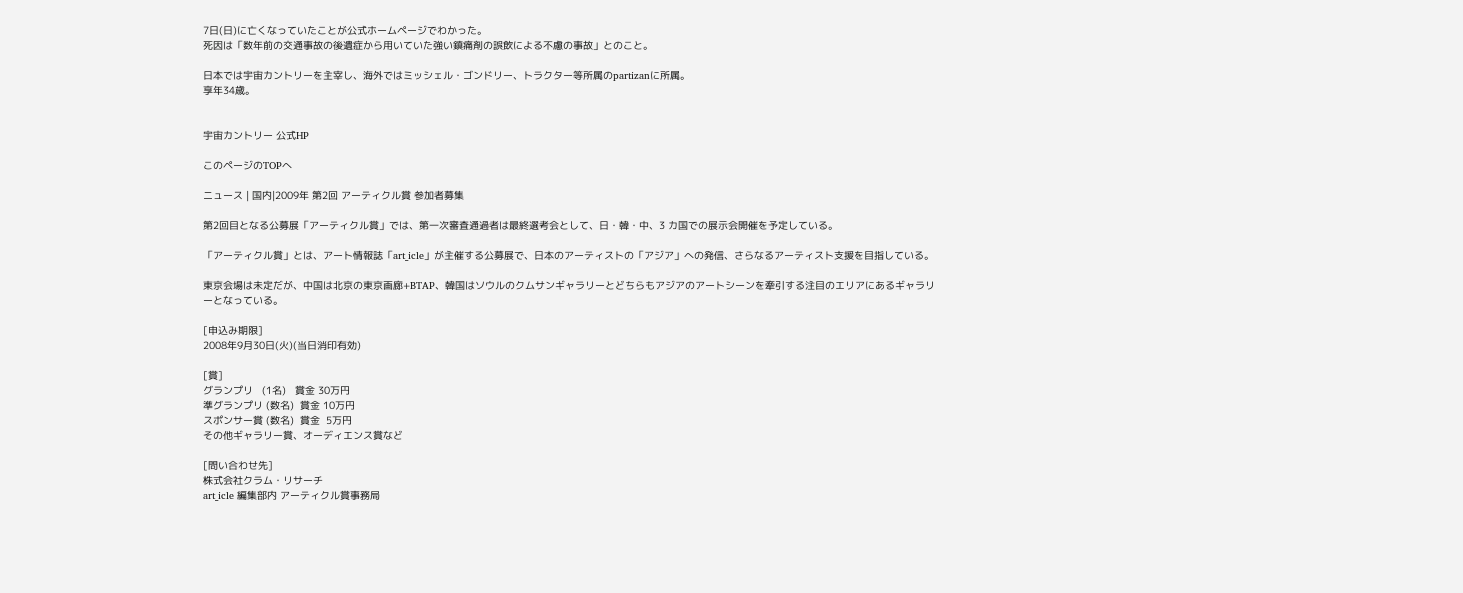7日(日)に亡くなっていたことが公式ホームページでわかった。
死因は「数年前の交通事故の後遺症から用いていた強い鎮痛剤の誤飲による不慮の事故」とのこと。

日本では宇宙カントリーを主宰し、海外ではミッシェル・ゴンドリー、トラクター等所属のpartizanに所属。
享年34歳。


宇宙カントリー 公式HP

このページのTOPへ

ニュース | 国内|2009年 第2回 アーティクル賞 参加者募集

第2回目となる公募展「アーティクル賞」では、第一次審査通過者は最終選考会として、日・韓・中、3 カ国での展示会開催を予定している。

「アーティクル賞」とは、アート情報誌「art_icle」が主催する公募展で、日本のアーティストの「アジア」への発信、さらなるアーティスト支援を目指している。

東京会場は未定だが、中国は北京の東京画廊+BTAP、韓国はソウルのクムサンギャラリーとどちらもアジアのアートシーンを牽引する注目のエリアにあるギャラリーとなっている。

[申込み期限]
2008年9月30日(火)(当日消印有効)

[賞]
グランプリ   (1名)   賞金 30万円
準グランプリ (数名)  賞金 10万円
スポンサー賞 (数名)  賞金  5万円
その他ギャラリー賞、オーディエンス賞など

[問い合わせ先]
株式会社クラム・リサーチ
art_icle 編集部内 アーティクル賞事務局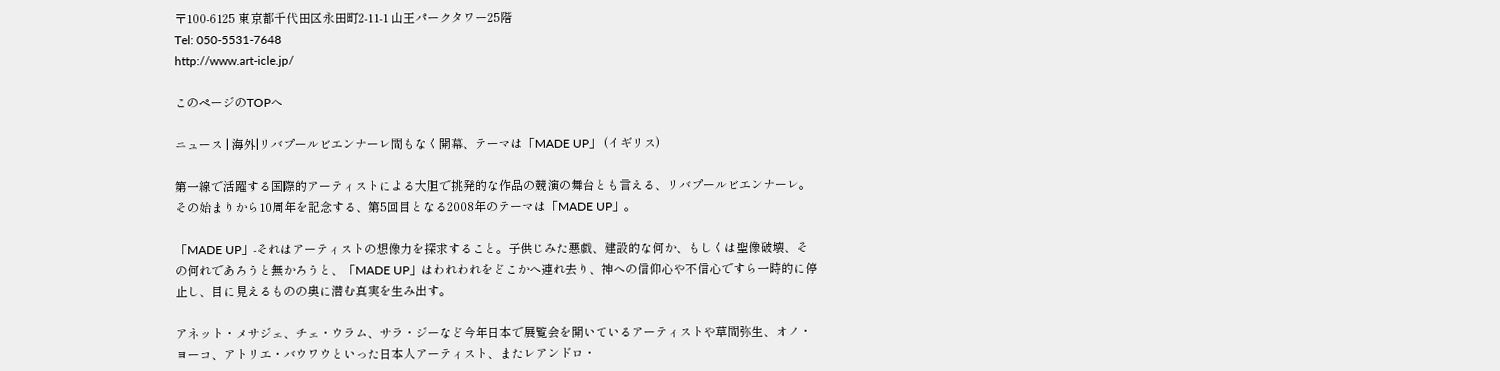〒100-6125 東京都千代田区永田町2-11-1 山王パークタワー25階
Tel: 050-5531-7648
http://www.art-icle.jp/

このページのTOPへ

ニュース | 海外|リバプールビエンナーレ間もなく開幕、テーマは「MADE UP」 (イギリス)

第一線で活躍する国際的アーティストによる大胆で挑発的な作品の競演の舞台とも言える、リバプールビエンナーレ。その始まりから10周年を記念する、第5回目となる2008年のテーマは「MADE UP」。

「MADE UP」-それはアーティストの想像力を探求すること。子供じみた悪戯、建設的な何か、もしくは聖像破壊、その何れであろうと無かろうと、「MADE UP」はわれわれをどこかへ連れ去り、神への信仰心や不信心ですら一時的に停止し、目に見えるものの奥に潜む真実を生み出す。

アネット・メサジェ、チェ・ウラム、サラ・ジーなど今年日本で展覧会を開いているアーティストや草間弥生、オノ・ヨーコ、アトリエ・バウワウといった日本人アーティスト、またレアンドロ・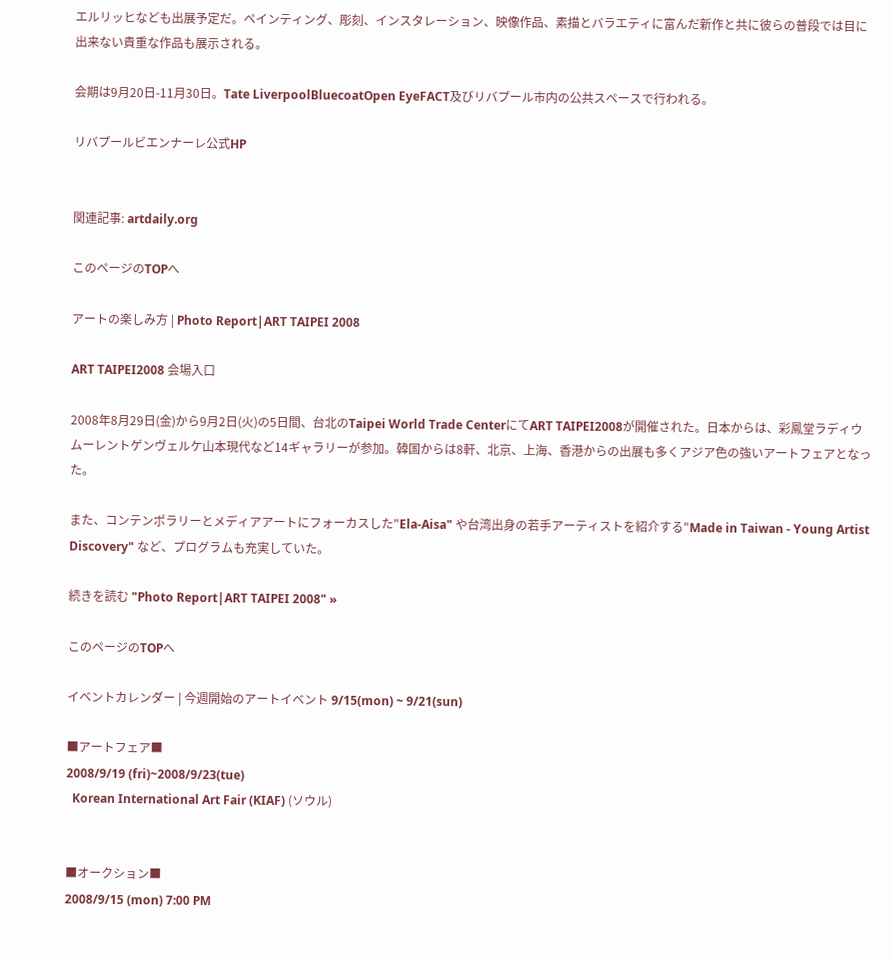エルリッヒなども出展予定だ。ペインティング、彫刻、インスタレーション、映像作品、素描とバラエティに富んだ新作と共に彼らの普段では目に出来ない貴重な作品も展示される。

会期は9月20日-11月30日。Tate LiverpoolBluecoatOpen EyeFACT及びリバプール市内の公共スペースで行われる。

リバプールビエンナーレ公式HP


関連記事: artdaily.org

このページのTOPへ

アートの楽しみ方 | Photo Report|ART TAIPEI 2008

ART TAIPEI2008 会場入口

2008年8月29日(金)から9月2日(火)の5日間、台北のTaipei World Trade CenterにてART TAIPEI2008が開催された。日本からは、彩鳳堂ラディウムーレントゲンヴェルケ山本現代など14ギャラリーが参加。韓国からは8軒、北京、上海、香港からの出展も多くアジア色の強いアートフェアとなった。

また、コンテンポラリーとメディアアートにフォーカスした"Ela-Aisa" や台湾出身の若手アーティストを紹介する"Made in Taiwan - Young Artist Discovery" など、プログラムも充実していた。

続きを読む "Photo Report|ART TAIPEI 2008" »

このページのTOPへ

イベントカレンダー | 今週開始のアートイベント 9/15(mon) ~ 9/21(sun)

■アートフェア■
2008/9/19 (fri)~2008/9/23(tue)
  Korean International Art Fair (KIAF) (ソウル)


■オークション■
2008/9/15 (mon) 7:00 PM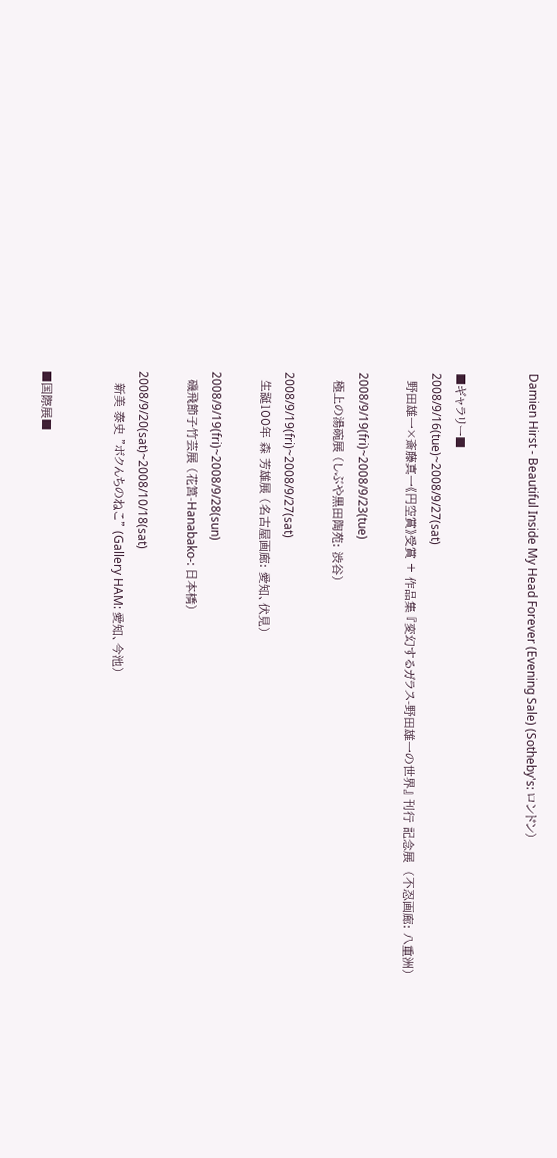Damien Hirst - Beautiful Inside My Head Forever (Evening Sale) (Sotheby's: ロンドン)


■ギャラリー■
2008/9/16(tue)~2008/9/27(sat)
  野田雄一×斎藤真一《円空賞》受賞 + 作品集 『変幻するガラス-野田雄一の世界』 刊行 記念展  (不忍画廊: 八重洲)

2008/9/19(fri)~2008/9/23(tue)
  極上の湯碗展 (しぶや黒田陶苑: 渋谷)

2008/9/19(fri)~2008/9/27(sat)
  生誕100年 森 芳雄展 (名古屋画廊: 愛知、伏見)

2008/9/19(fri)~2008/9/28(sun)
  磯飛節子竹芸展 (花筥-Hanabako-: 日本橋)

2008/9/20(sat)~2008/10/18(sat)
   新美 泰史 "ボクんちのねこ" (Gallery HAM: 愛知、今池)


■国際展■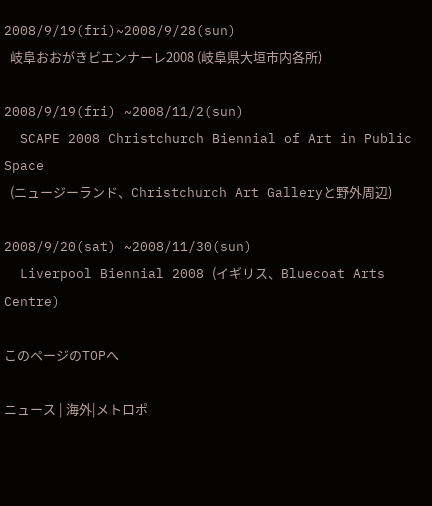2008/9/19(fri)~2008/9/28(sun)
  岐阜おおがきビエンナーレ2008 (岐阜県大垣市内各所)

2008/9/19(fri) ~2008/11/2(sun)
  SCAPE 2008 Christchurch Biennial of Art in Public Space
  (ニュージーランド、Christchurch Art Galleryと野外周辺)

2008/9/20(sat) ~2008/11/30(sun)
  Liverpool Biennial 2008 (イギリス、Bluecoat Arts Centre)

このページのTOPへ

ニュース | 海外|メトロポ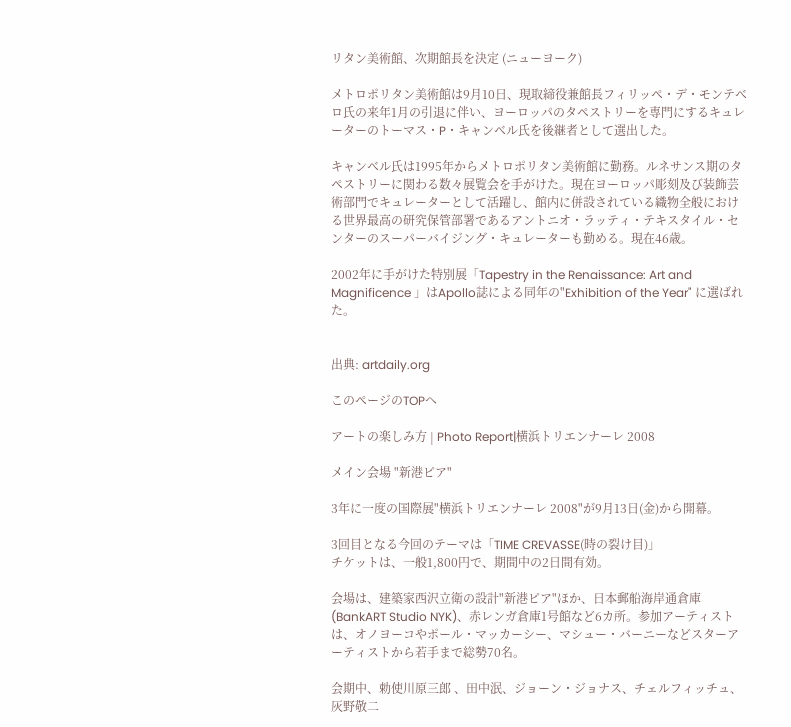リタン美術館、次期館長を決定 (ニューヨーク)

メトロポリタン美術館は9月10日、現取締役兼館長フィリッペ・デ・モンテベロ氏の来年1月の引退に伴い、ヨーロッパのタペストリーを専門にするキュレーターのトーマス・P・キャンベル氏を後継者として選出した。

キャンベル氏は1995年からメトロポリタン美術館に勤務。ルネサンス期のタペストリーに関わる数々展覧会を手がけた。現在ヨーロッパ彫刻及び装飾芸術部門でキュレーターとして活躍し、館内に併設されている織物全般における世界最高の研究保管部署であるアントニオ・ラッティ・テキスタイル・センターのスーパーバイジング・キュレーターも勤める。現在46歳。

2002年に手がけた特別展「Tapestry in the Renaissance: Art and Magnificence 」はApollo誌による同年の"Exhibition of the Year" に選ばれた。


出典: artdaily.org

このページのTOPへ

アートの楽しみ方 | Photo Report|横浜トリエンナーレ 2008

メイン会場 "新港ピア"

3年に一度の国際展"横浜トリエンナーレ 2008"が9月13日(金)から開幕。

3回目となる今回のテーマは「TIME CREVASSE(時の裂け目)」
チケットは、一般1,800円で、期間中の2日間有効。

会場は、建築家西沢立衛の設計"新港ピア"ほか、日本郵船海岸通倉庫(BankART Studio NYK)、赤レンガ倉庫1号館など6カ所。参加アーティストは、オノヨーコやポール・マッカーシー、マシュー・バーニーなどスターアーティストから若手まで総勢70名。

会期中、勅使川原三郎 、田中泯、ジョーン・ジョナス、チェルフィッチュ、灰野敬二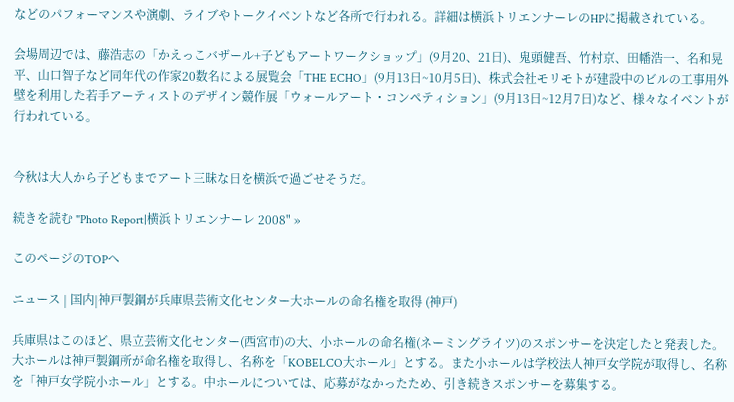などのパフォーマンスや演劇、ライブやトークイベントなど各所で行われる。詳細は横浜トリエンナーレのHPに掲載されている。

会場周辺では、藤浩志の「かえっこバザール+子どもアートワークショップ」(9月20、21日)、鬼頭健吾、竹村京、田幡浩一、名和晃平、山口智子など同年代の作家20数名による展覧会「THE ECHO」(9月13日~10月5日)、株式会社モリモトが建設中のビルの工事用外壁を利用した若手アーティストのデザイン競作展「ウォールアート・コンペティション」(9月13日~12月7日)など、様々なイベントが行われている。


今秋は大人から子どもまでアート三昧な日を横浜で過ごせそうだ。

続きを読む "Photo Report|横浜トリエンナーレ 2008" »

このページのTOPへ

ニュース | 国内|神戸製鋼が兵庫県芸術文化センター大ホールの命名権を取得 (神戸)

兵庫県はこのほど、県立芸術文化センター(西宮市)の大、小ホールの命名権(ネーミングライツ)のスポンサーを決定したと発表した。大ホールは神戸製鋼所が命名権を取得し、名称を「KOBELCO大ホール」とする。また小ホールは学校法人神戸女学院が取得し、名称を「神戸女学院小ホール」とする。中ホールについては、応募がなかったため、引き続きスポンサーを募集する。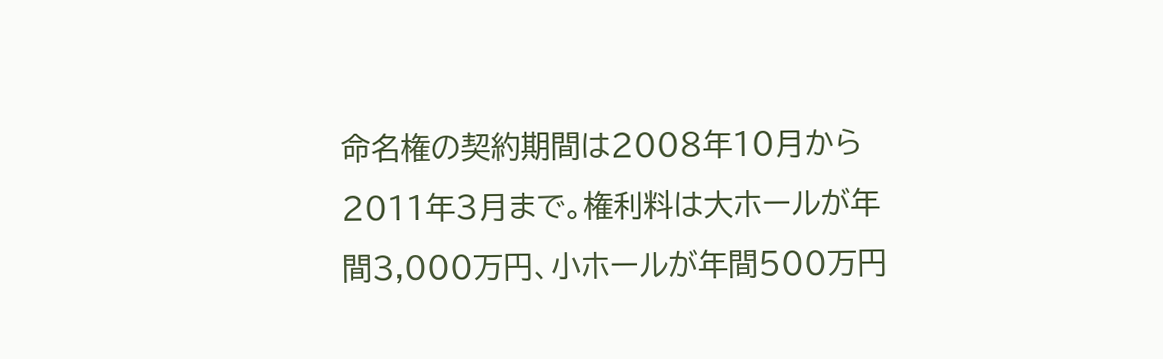命名権の契約期間は2008年10月から2011年3月まで。権利料は大ホールが年間3,000万円、小ホールが年間500万円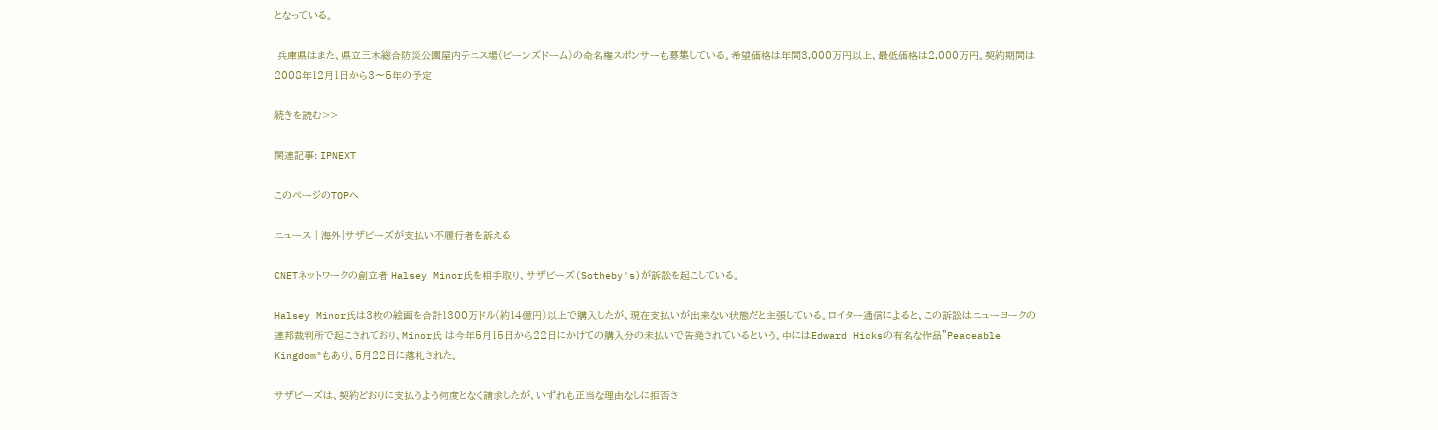となっている。

 兵庫県はまた、県立三木総合防災公園屋内テニス場(ビーンズドーム)の命名権スポンサーも募集している。希望価格は年間3,000万円以上、最低価格は2,000万円。契約期間は2008年12月1日から3〜5年の予定

続きを読む>>

関連記事: IPNEXT

このページのTOPへ

ニュース | 海外|サザビーズが支払い不履行者を訴える

CNETネットワークの創立者 Halsey Minor氏を相手取り、サザビーズ(Sotheby's)が訴訟を起こしている。

Halsey Minor氏は3枚の絵画を合計1300万ドル(約14億円)以上で購入したが、現在支払いが出来ない状態だと主張している。ロイター通信によると、この訴訟はニューヨークの連邦裁判所で起こされており、Minor氏 は今年5月15日から22日にかけての購入分の未払いで告発されているという。中にはEdward Hicksの有名な作品"Peaceable Kingdom"もあり、5月22日に落札された。

サザビーズは、契約どおりに支払うよう何度となく請求したが、いずれも正当な理由なしに拒否さ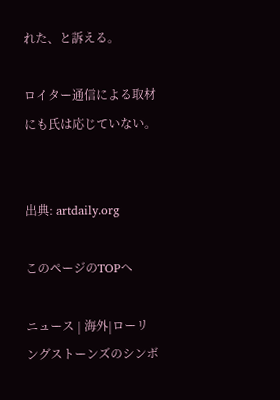れた、と訴える。

ロイター通信による取材にも氏は応じていない。


出典: artdaily.org

このページのTOPへ

ニュース | 海外|ローリングストーンズのシンボ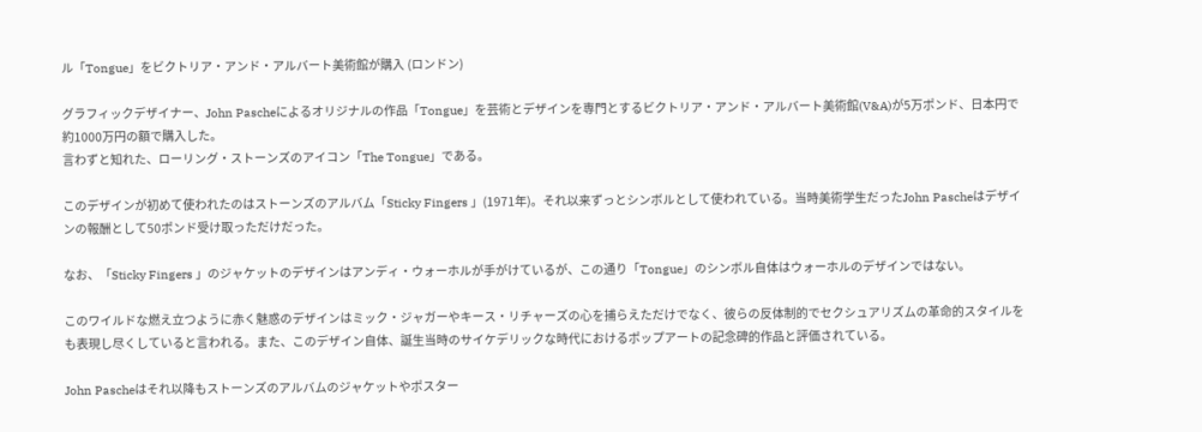ル「Tongue」をビクトリア・アンド・アルバート美術館が購入 (ロンドン)

グラフィックデザイナー、John Pascheによるオリジナルの作品「Tongue」を芸術とデザインを専門とするビクトリア・アンド・アルバート美術館(V&A)が5万ポンド、日本円で約1000万円の額で購入した。
言わずと知れた、ローリング・ストーンズのアイコン「The Tongue」である。

このデザインが初めて使われたのはストーンズのアルバム「Sticky Fingers 」(1971年)。それ以来ずっとシンボルとして使われている。当時美術学生だったJohn Pascheはデザインの報酬として50ポンド受け取っただけだった。

なお、「Sticky Fingers 」のジャケットのデザインはアンディ・ウォーホルが手がけているが、この通り「Tongue」のシンボル自体はウォーホルのデザインではない。

このワイルドな燃え立つように赤く魅惑のデザインはミック・ジャガーやキース・リチャーズの心を捕らえただけでなく、彼らの反体制的でセクシュアリズムの革命的スタイルをも表現し尽くしていると言われる。また、このデザイン自体、誕生当時のサイケデリックな時代におけるポップアートの記念碑的作品と評価されている。

John Pascheはそれ以降もストーンズのアルバムのジャケットやポスター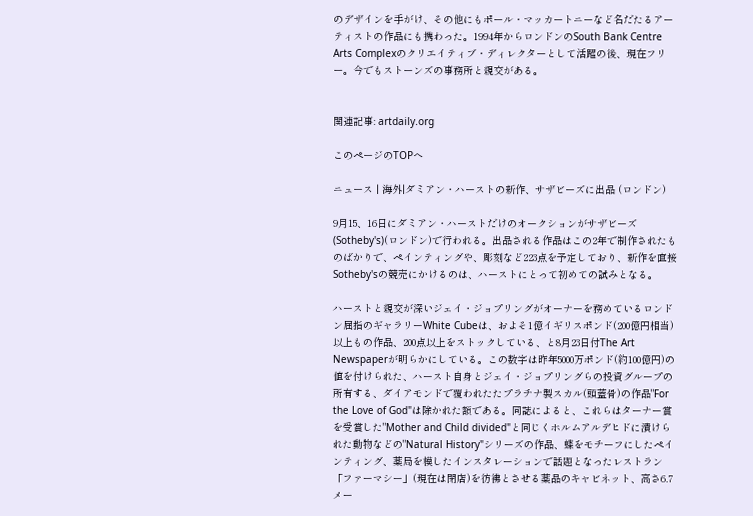のデザインを手がけ、その他にもポール・マッカートニーなど名だたるアーティストの作品にも携わった。1994年からロンドンのSouth Bank Centre Arts Complexのクリエイティブ・ディレクターとして活躍の後、現在フリー。今でもストーンズの事務所と親交がある。


関連記事: artdaily.org

このページのTOPへ

ニュース | 海外|ダミアン・ハーストの新作、サザビーズに出品 (ロンドン)

9月15、16日にダミアン・ハーストだけのオークションがサザビーズ(Sotheby's)(ロンドン)で行われる。出品される作品はこの2年で制作されたものばかりで、ペインティングや、彫刻など223点を予定しており、新作を直接Sotheby'sの競売にかけるのは、ハーストにとって初めての試みとなる。

ハーストと親交が深いジェイ・ジョプリングがオーナーを務めているロンドン屈指のギャラリーWhite Cubeは、およそ1億イギリスポンド(200億円相当)以上もの作品、200点以上をストックしている、と8月23日付The Art Newspaperが明らかにしている。この数字は昨年5000万ポンド(約100億円)の値を付けられた、ハースト自身とジェイ・ジョプリングらの投資グループの所有する、ダイアモンドで覆われたたプラチナ製スカル(頭蓋骨)の作品"For the Love of God"は除かれた額である。同誌によると、これらはターナー賞を受賞した"Mother and Child divided"と同じくホルムアルデヒドに漬けられた動物などの"Natural History"シリーズの作品、蝶をモチーフにしたペインティング、薬局を模したインスタレーションで話題となったレストラン「ファーマシー」(現在は閉店)を彷彿とさせる薬品のキャビネット、高さ6.7メー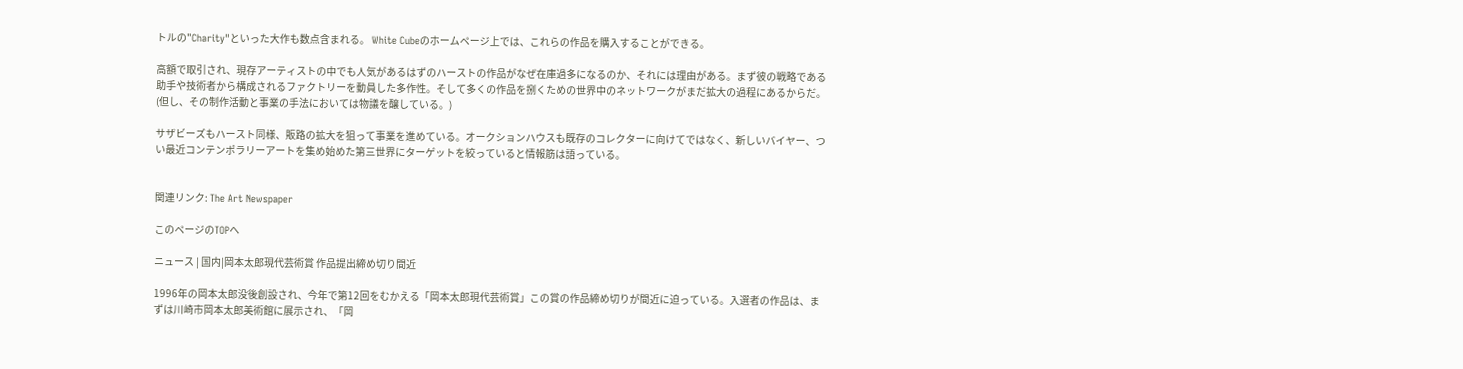トルの"Charity"といった大作も数点含まれる。 White Cubeのホームページ上では、これらの作品を購入することができる。

高額で取引され、現存アーティストの中でも人気があるはずのハーストの作品がなぜ在庫過多になるのか、それには理由がある。まず彼の戦略である助手や技術者から構成されるファクトリーを動員した多作性。そして多くの作品を捌くための世界中のネットワークがまだ拡大の過程にあるからだ。(但し、その制作活動と事業の手法においては物議を醸している。)

サザビーズもハースト同様、販路の拡大を狙って事業を進めている。オークションハウスも既存のコレクターに向けてではなく、新しいバイヤー、つい最近コンテンポラリーアートを集め始めた第三世界にターゲットを絞っていると情報筋は語っている。


関連リンク: The Art Newspaper

このページのTOPへ

ニュース | 国内|岡本太郎現代芸術賞 作品提出締め切り間近

1996年の岡本太郎没後創設され、今年で第12回をむかえる「岡本太郎現代芸術賞」この賞の作品締め切りが間近に迫っている。入選者の作品は、まずは川崎市岡本太郎美術館に展示され、「岡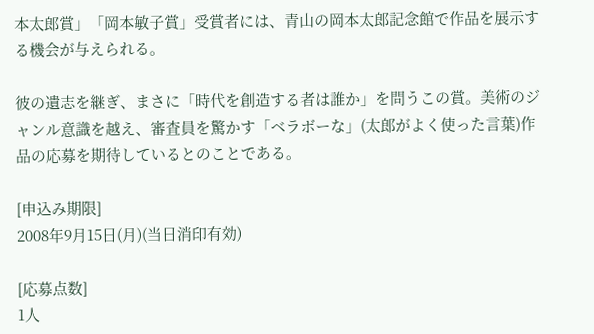本太郎賞」「岡本敏子賞」受賞者には、青山の岡本太郎記念館で作品を展示する機会が与えられる。

彼の遺志を継ぎ、まさに「時代を創造する者は誰か」を問うこの賞。美術のジャンル意識を越え、審査員を驚かす「ベラボーな」(太郎がよく使った言葉)作品の応募を期待しているとのことである。

[申込み期限]
2008年9月15日(月)(当日消印有効)

[応募点数]
1人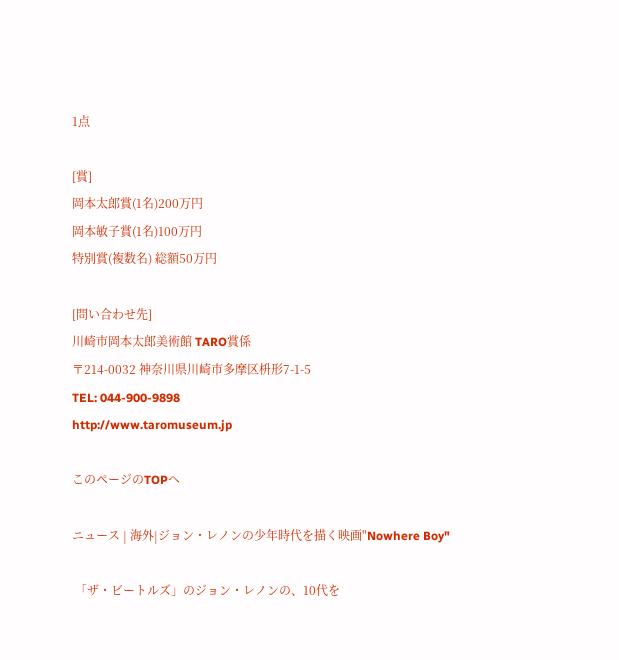1点

[賞]
岡本太郎賞(1名)200万円
岡本敏子賞(1名)100万円
特別賞(複数名) 総額50万円

[問い合わせ先]
川崎市岡本太郎美術館 TARO賞係
〒214-0032 神奈川県川崎市多摩区枡形7-1-5
TEL: 044-900-9898
http://www.taromuseum.jp

このページのTOPへ

ニュース | 海外|ジョン・レノンの少年時代を描く映画"Nowhere Boy"

 「ザ・ビートルズ」のジョン・レノンの、10代を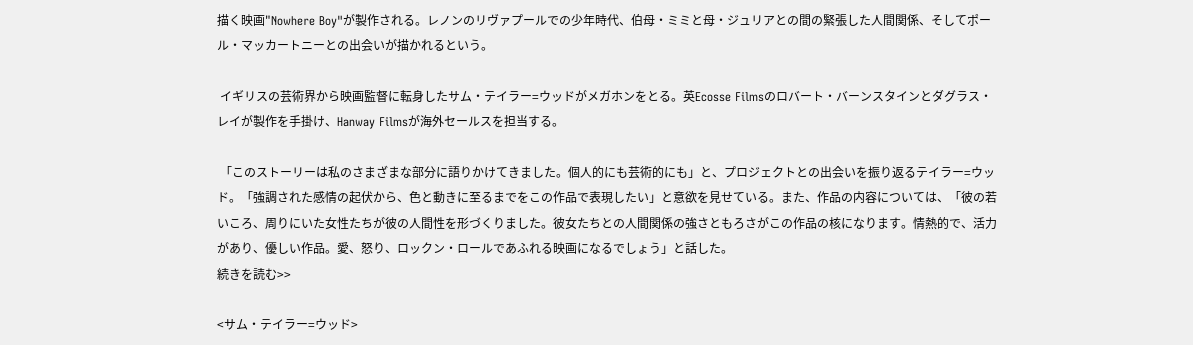描く映画"Nowhere Boy"が製作される。レノンのリヴァプールでの少年時代、伯母・ミミと母・ジュリアとの間の緊張した人間関係、そしてポール・マッカートニーとの出会いが描かれるという。

 イギリスの芸術界から映画監督に転身したサム・テイラー=ウッドがメガホンをとる。英Ecosse Filmsのロバート・バーンスタインとダグラス・レイが製作を手掛け、Hanway Filmsが海外セールスを担当する。

 「このストーリーは私のさまざまな部分に語りかけてきました。個人的にも芸術的にも」と、プロジェクトとの出会いを振り返るテイラー=ウッド。「強調された感情の起伏から、色と動きに至るまでをこの作品で表現したい」と意欲を見せている。また、作品の内容については、「彼の若いころ、周りにいた女性たちが彼の人間性を形づくりました。彼女たちとの人間関係の強さともろさがこの作品の核になります。情熱的で、活力があり、優しい作品。愛、怒り、ロックン・ロールであふれる映画になるでしょう」と話した。
続きを読む>>

<サム・テイラー=ウッド>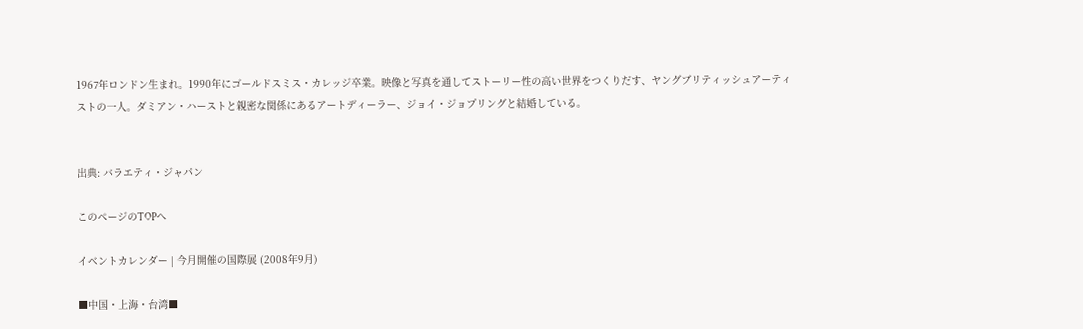1967年ロンドン生まれ。1990年にゴールドスミス・カレッジ卒業。映像と写真を通してストーリー性の高い世界をつくりだす、ヤングブリティッシュアーティストの一人。ダミアン・ハーストと親密な関係にあるアートディーラー、ジョイ・ジョプリングと結婚している。


出典: バラエティ・ジャパン

このページのTOPへ

イベントカレンダー | 今月開催の国際展 (2008年9月)

■中国・上海・台湾■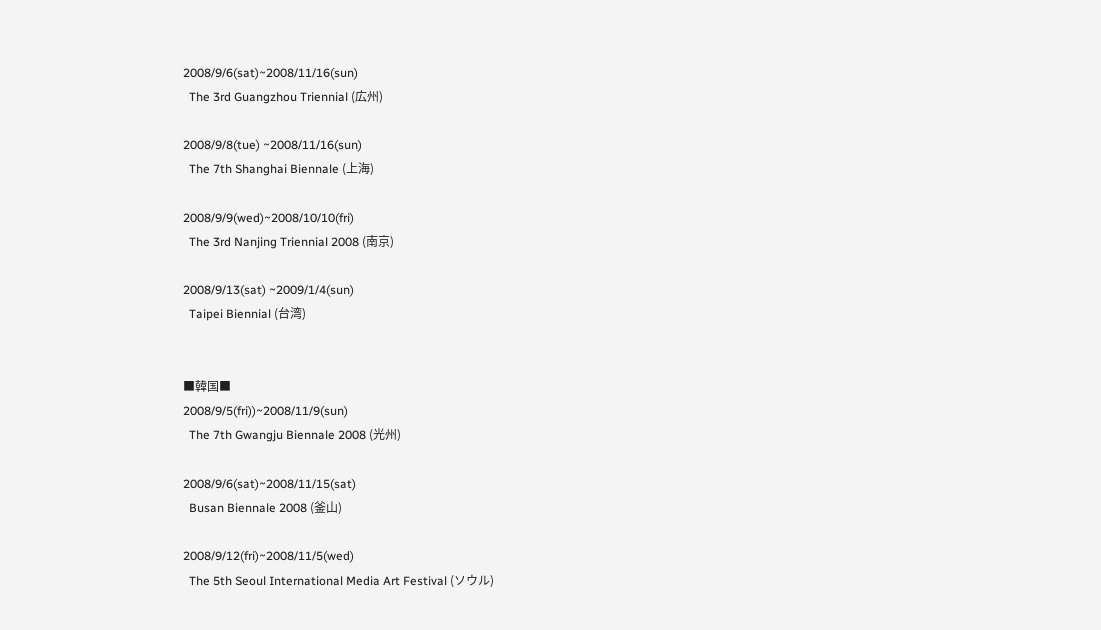2008/9/6(sat)~2008/11/16(sun)
  The 3rd Guangzhou Triennial (広州)

2008/9/8(tue) ~2008/11/16(sun)
  The 7th Shanghai Biennale (上海)

2008/9/9(wed)~2008/10/10(fri)
  The 3rd Nanjing Triennial 2008 (南京)

2008/9/13(sat) ~2009/1/4(sun)
  Taipei Biennial (台湾)


■韓国■
2008/9/5(fri))~2008/11/9(sun)
  The 7th Gwangju Biennale 2008 (光州)

2008/9/6(sat)~2008/11/15(sat)
  Busan Biennale 2008 (釜山)

2008/9/12(fri)~2008/11/5(wed)
  The 5th Seoul International Media Art Festival (ソウル)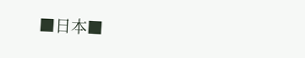■日本■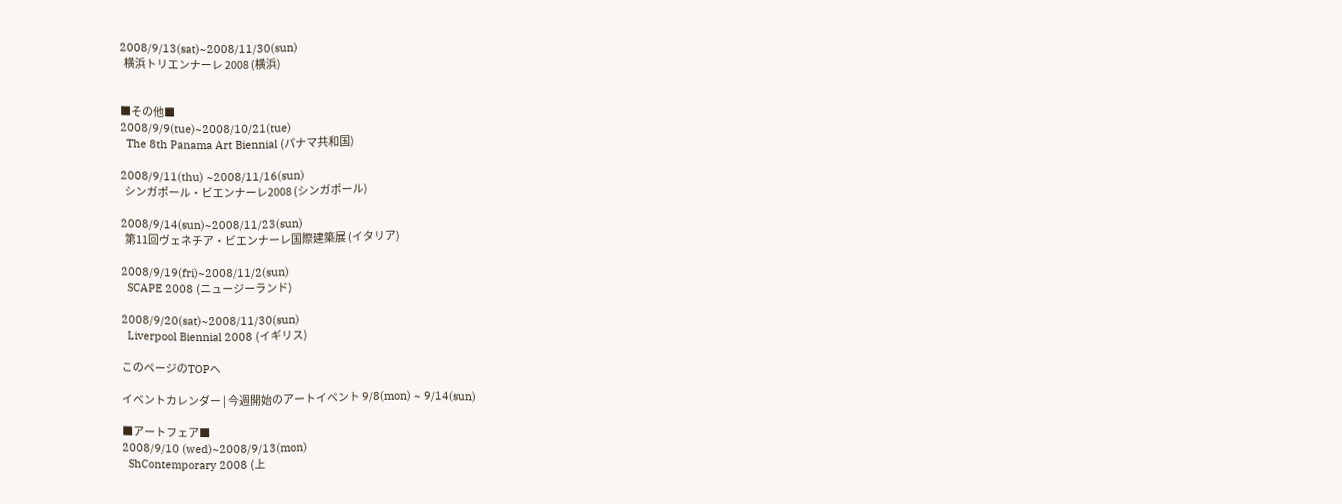2008/9/13(sat)~2008/11/30(sun)
  横浜トリエンナーレ 2008 (横浜)


■その他■
2008/9/9(tue)~2008/10/21(tue)
  The 8th Panama Art Biennial (パナマ共和国)

2008/9/11(thu) ~2008/11/16(sun)
  シンガポール・ビエンナーレ2008 (シンガポール)

2008/9/14(sun)~2008/11/23(sun)
  第11回ヴェネチア・ビエンナーレ国際建築展 (イタリア)

2008/9/19(fri)~2008/11/2(sun)
  SCAPE 2008 (ニュージーランド)

2008/9/20(sat)~2008/11/30(sun)
  Liverpool Biennial 2008 (イギリス)

このページのTOPへ

イベントカレンダー | 今週開始のアートイベント 9/8(mon) ~ 9/14(sun)

■アートフェア■
2008/9/10 (wed)~2008/9/13(mon)
  ShContemporary 2008 (上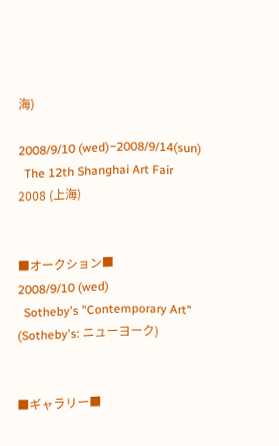海)

2008/9/10 (wed)~2008/9/14(sun)
  The 12th Shanghai Art Fair 2008 (上海)


■オークション■
2008/9/10 (wed)
  Sotheby's "Contemporary Art" (Sotheby's: ニューヨーク)


■ギャラリー■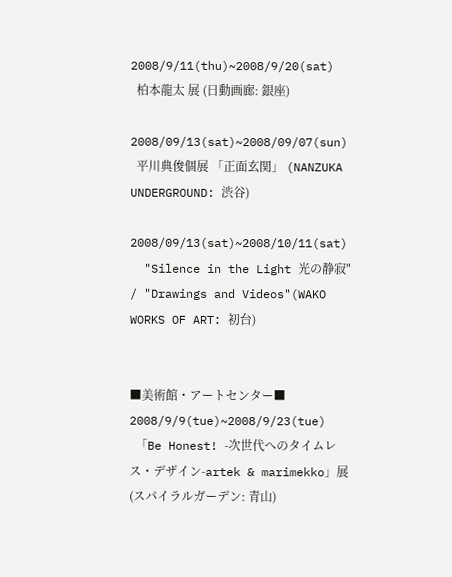2008/9/11(thu)~2008/9/20(sat)
  柏本龍太 展 (日動画廊: 銀座)

2008/09/13(sat)~2008/09/07(sun)
  平川典俊個展 「正面玄関」 (NANZUKA UNDERGROUND: 渋谷)

2008/09/13(sat)~2008/10/11(sat)
  "Silence in the Light 光の静寂" / "Drawings and Videos"(WAKO WORKS OF ART: 初台)


■美術館・アートセンター■
2008/9/9(tue)~2008/9/23(tue)
  「Be Honest! -次世代へのタイムレス・デザイン-artek & marimekko」展 (スパイラルガーデン: 青山)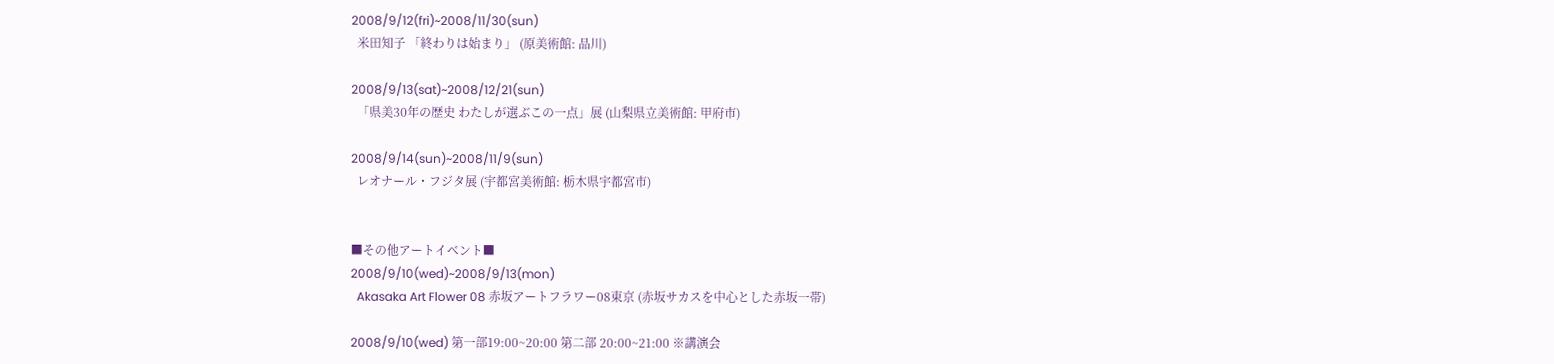2008/9/12(fri)~2008/11/30(sun)
  米田知子 「終わりは始まり」 (原美術館: 品川)

2008/9/13(sat)~2008/12/21(sun)
  「県美30年の歴史 わたしが選ぶこの一点」展 (山梨県立美術館: 甲府市)

2008/9/14(sun)~2008/11/9(sun)
  レオナール・フジタ展 (宇都宮美術館: 栃木県宇都宮市)


■その他アートイベント■
2008/9/10(wed)~2008/9/13(mon)
  Akasaka Art Flower 08 赤坂アートフラワー08東京 (赤坂サカスを中心とした赤坂一帯)

2008/9/10(wed) 第一部19:00~20:00 第二部 20:00~21:00 ※講演会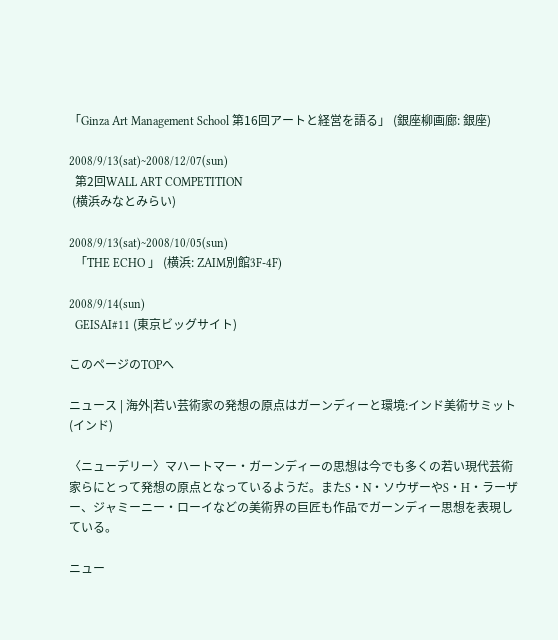「Ginza Art Management School 第16回アートと経営を語る」 (銀座柳画廊: 銀座)

2008/9/13(sat)~2008/12/07(sun)
  第2回WALL ART COMPETITION
 (横浜みなとみらい)

2008/9/13(sat)~2008/10/05(sun)
  「THE ECHO 」 (横浜: ZAIM別館3F-4F)

2008/9/14(sun)
  GEISAI#11 (東京ビッグサイト)

このページのTOPへ

ニュース | 海外|若い芸術家の発想の原点はガーンディーと環境:インド美術サミット (インド)

〈ニューデリー〉マハートマー・ガーンディーの思想は今でも多くの若い現代芸術家らにとって発想の原点となっているようだ。またS・N・ソウザーやS・H・ラーザー、ジャミーニー・ローイなどの美術界の巨匠も作品でガーンディー思想を表現している。

ニュー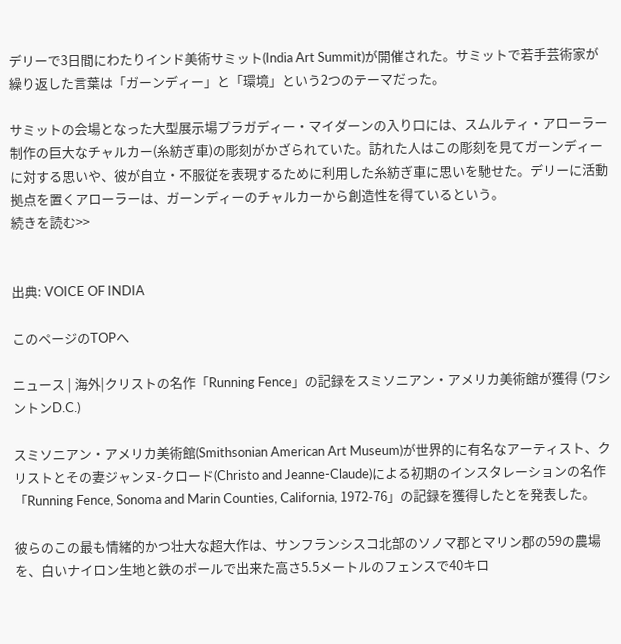デリーで3日間にわたりインド美術サミット(India Art Summit)が開催された。サミットで若手芸術家が繰り返した言葉は「ガーンディー」と「環境」という2つのテーマだった。

サミットの会場となった大型展示場プラガディー・マイダーンの入り口には、スムルティ・アローラー制作の巨大なチャルカー(糸紡ぎ車)の彫刻がかざられていた。訪れた人はこの彫刻を見てガーンディーに対する思いや、彼が自立・不服従を表現するために利用した糸紡ぎ車に思いを馳せた。デリーに活動拠点を置くアローラーは、ガーンディーのチャルカーから創造性を得ているという。
続きを読む>>


出典: VOICE OF INDIA

このページのTOPへ

ニュース | 海外|クリストの名作「Running Fence」の記録をスミソニアン・アメリカ美術館が獲得 (ワシントンD.C.)

スミソニアン・アメリカ美術館(Smithsonian American Art Museum)が世界的に有名なアーティスト、クリストとその妻ジャンヌ-クロード(Christo and Jeanne-Claude)による初期のインスタレーションの名作「Running Fence, Sonoma and Marin Counties, California, 1972-76」の記録を獲得したとを発表した。

彼らのこの最も情緒的かつ壮大な超大作は、サンフランシスコ北部のソノマ郡とマリン郡の59の農場を、白いナイロン生地と鉄のポールで出来た高さ5.5メートルのフェンスで40キロ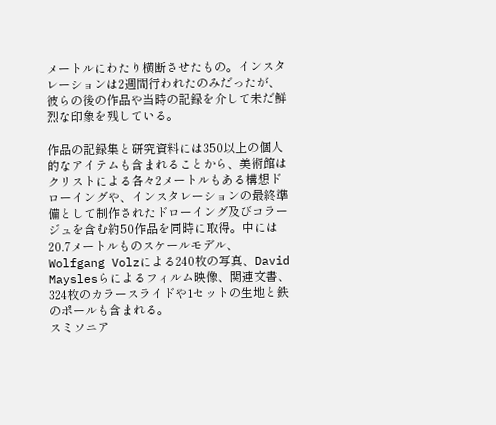メートルにわたり横断させたもの。インスタレーションは2週間行われたのみだったが、彼らの後の作品や当時の記録を介して未だ鮮烈な印象を残している。

作品の記録集と研究資料には350以上の個人的なアイテムも含まれることから、美術館はクリストによる各々2メートルもある構想ドローイングや、インスタレーションの最終準備として制作されたドローイング及びコラージュを含む約50作品を同時に取得。中には20.7メートルものスケールモデル、Wolfgang Volzによる240枚の写真、David Mayslesらによるフィルム映像、関連文書、324枚のカラースライドや1セットの生地と鉄のポールも含まれる。
スミソニア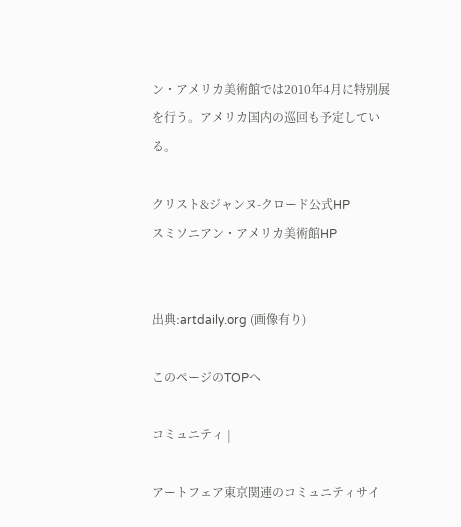ン・アメリカ美術館では2010年4月に特別展を行う。アメリカ国内の巡回も予定している。

クリスト&ジャンヌ-クロード公式HP
スミソニアン・アメリカ美術館HP


出典:artdaily.org (画像有り)

このページのTOPへ

コミュニティ |

アートフェア東京関連のコミュニティサイ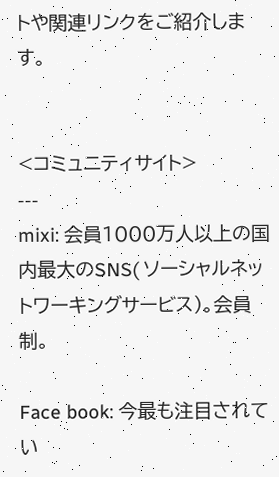トや関連リンクをご紹介します。


<コミュニティサイト>
---
mixi: 会員1000万人以上の国内最大のSNS( ソーシャルネットワーキングサービス)。会員制。

Face book: 今最も注目されてい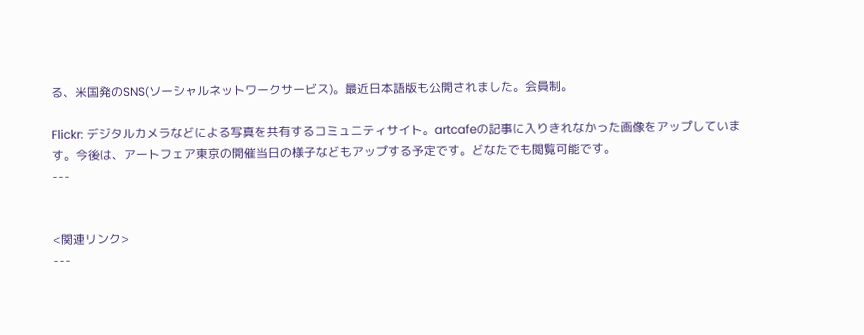る、米国発のSNS(ソーシャルネットワークサービス)。最近日本語版も公開されました。会員制。

Flickr: デジタルカメラなどによる写真を共有するコミュニティサイト。artcafeの記事に入りきれなかった画像をアップしています。今後は、アートフェア東京の開催当日の様子などもアップする予定です。どなたでも閲覧可能です。
---


<関連リンク>
---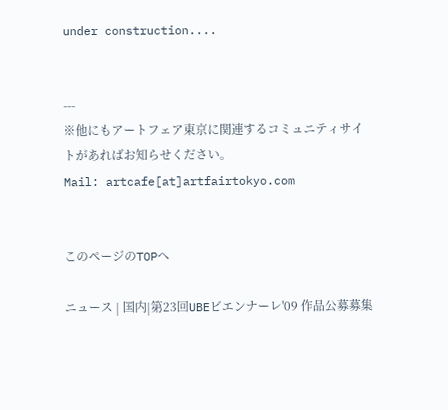under construction....


---
※他にもアートフェア東京に関連するコミュニティサイトがあればお知らせください。
Mail: artcafe[at]artfairtokyo.com


このページのTOPへ

ニュース | 国内|第23回UBEビエンナーレ'09 作品公募募集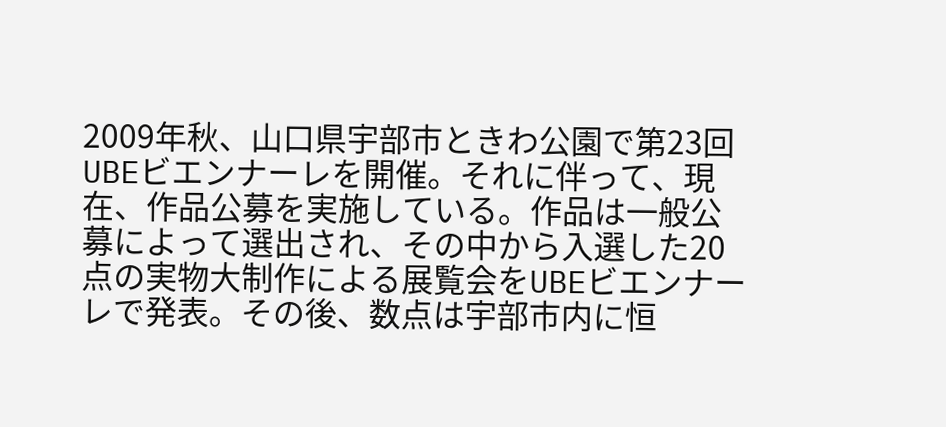2009年秋、山口県宇部市ときわ公園で第23回UBEビエンナーレを開催。それに伴って、現在、作品公募を実施している。作品は一般公募によって選出され、その中から入選した20点の実物大制作による展覧会をUBEビエンナーレで発表。その後、数点は宇部市内に恒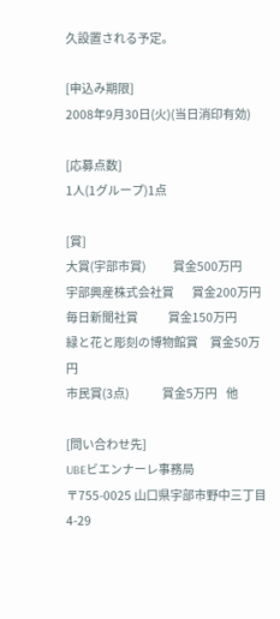久設置される予定。

[申込み期限]
2008年9月30日(火)(当日消印有効)

[応募点数]
1人(1グループ)1点

[賞]
大賞(宇部市賞)         賞金500万円
宇部興産株式会社賞      賞金200万円
毎日新聞社賞          賞金150万円
緑と花と彫刻の博物館賞    賞金50万円
市民賞(3点)           賞金5万円   他

[問い合わせ先]
UBEビエンナーレ事務局
〒755-0025 山口県宇部市野中三丁目4-29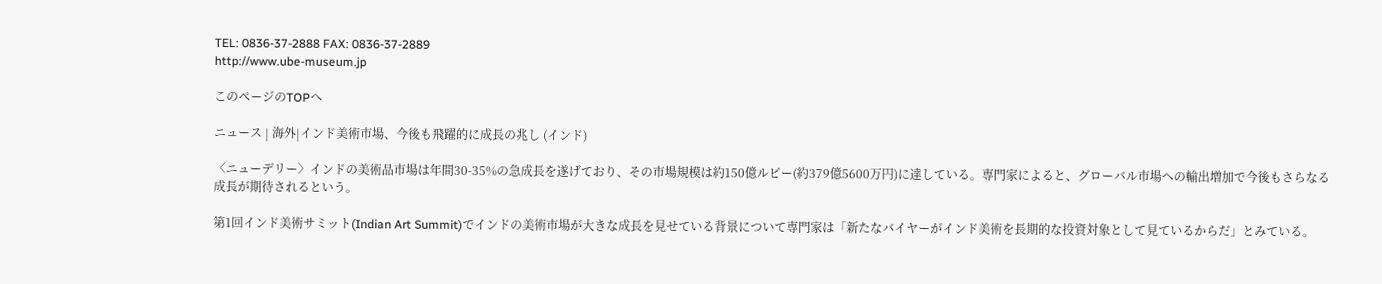TEL: 0836-37-2888 FAX: 0836-37-2889
http://www.ube-museum.jp

このページのTOPへ

ニュース | 海外|インド美術市場、今後も飛躍的に成長の兆し (インド)

〈ニューデリー〉インドの美術品市場は年間30-35%の急成長を遂げており、その市場規模は約150億ルピー(約379億5600万円)に達している。専門家によると、グローバル市場への輸出増加で今後もさらなる成長が期待されるという。

第1回インド美術サミット(Indian Art Summit)でインドの美術市場が大きな成長を見せている背景について専門家は「新たなバイヤーがインド美術を長期的な投資対象として見ているからだ」とみている。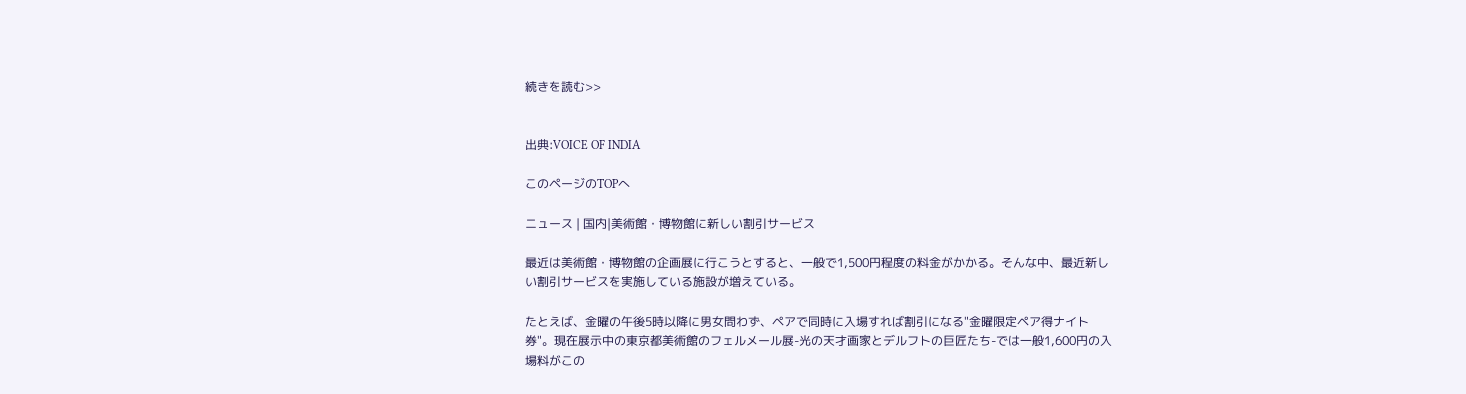続きを読む>>


出典:VOICE OF INDIA

このページのTOPへ

ニュース | 国内|美術館・博物館に新しい割引サービス

最近は美術館・博物館の企画展に行こうとすると、一般で1,500円程度の料金がかかる。そんな中、最近新しい割引サービスを実施している施設が増えている。

たとえば、金曜の午後5時以降に男女問わず、ペアで同時に入場すれば割引になる"金曜限定ペア得ナイト券"。現在展示中の東京都美術館のフェルメール展-光の天才画家とデルフトの巨匠たち-では一般1,600円の入場料がこの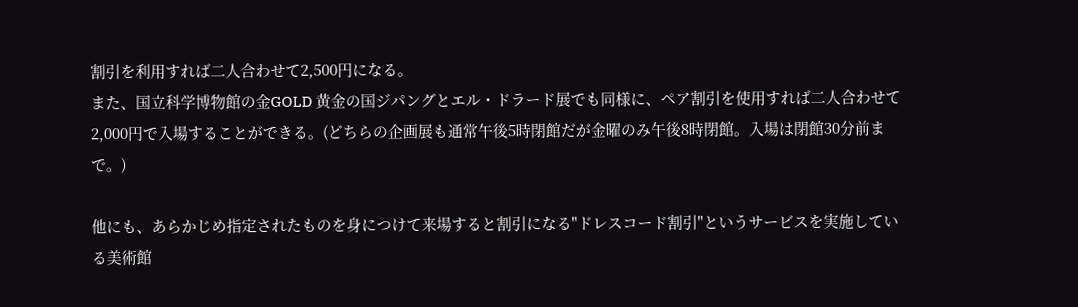割引を利用すれば二人合わせて2,500円になる。
また、国立科学博物館の金GOLD 黄金の国ジパングとエル・ドラード展でも同様に、ペア割引を使用すれば二人合わせて2,000円で入場することができる。(どちらの企画展も通常午後5時閉館だが金曜のみ午後8時閉館。入場は閉館30分前まで。)

他にも、あらかじめ指定されたものを身につけて来場すると割引になる"ドレスコード割引"というサービスを実施している美術館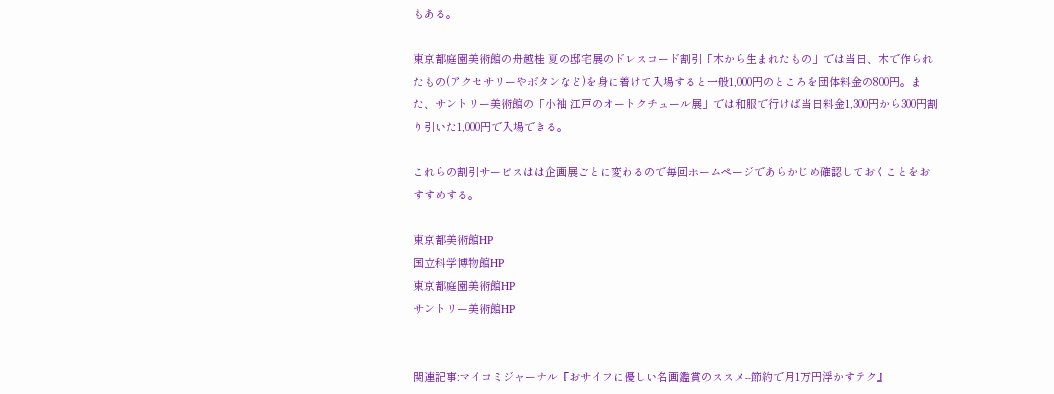もある。

東京都庭園美術館の舟越桂 夏の邸宅展のドレスコード割引「木から生まれたもの」では当日、木で作られたもの(アクセサリーやボタンなど)を身に着けて入場すると一般1,000円のところを団体料金の800円。また、サントリー美術館の「小袖 江戸のオートクチュール展」では和服で行けば当日料金1,300円から300円割り引いた1,000円で入場できる。

これらの割引サービスはは企画展ごとに変わるので毎回ホームページであらかじめ確認しておくことをおすすめする。

東京都美術館HP
国立科学博物館HP
東京都庭園美術館HP
サントリー美術館HP


関連記事:マイコミジャーナル『おサイフに優しい名画鑑賞のススメ--節約で月1万円浮かすテク』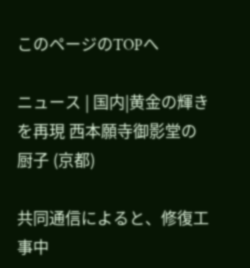このページのTOPへ

ニュース | 国内|黄金の輝きを再現 西本願寺御影堂の厨子 (京都)

共同通信によると、修復工事中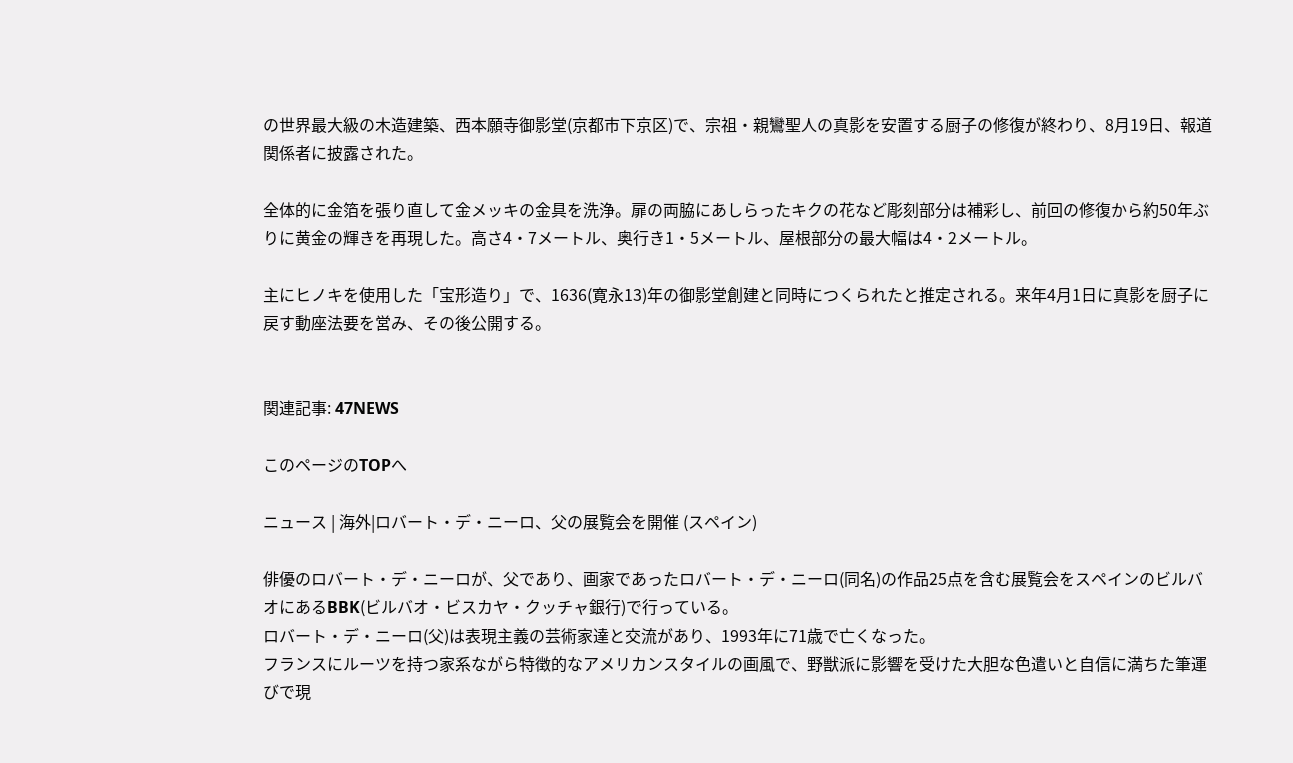の世界最大級の木造建築、西本願寺御影堂(京都市下京区)で、宗祖・親鸞聖人の真影を安置する厨子の修復が終わり、8月19日、報道関係者に披露された。

全体的に金箔を張り直して金メッキの金具を洗浄。扉の両脇にあしらったキクの花など彫刻部分は補彩し、前回の修復から約50年ぶりに黄金の輝きを再現した。高さ4・7メートル、奥行き1・5メートル、屋根部分の最大幅は4・2メートル。

主にヒノキを使用した「宝形造り」で、1636(寛永13)年の御影堂創建と同時につくられたと推定される。来年4月1日に真影を厨子に戻す動座法要を営み、その後公開する。


関連記事: 47NEWS

このページのTOPへ

ニュース | 海外|ロバート・デ・ニーロ、父の展覧会を開催 (スペイン)

俳優のロバート・デ・ニーロが、父であり、画家であったロバート・デ・ニーロ(同名)の作品25点を含む展覧会をスペインのビルバオにあるBBK(ビルバオ・ビスカヤ・クッチャ銀行)で行っている。
ロバート・デ・ニーロ(父)は表現主義の芸術家達と交流があり、1993年に71歳で亡くなった。
フランスにルーツを持つ家系ながら特徴的なアメリカンスタイルの画風で、野獣派に影響を受けた大胆な色遣いと自信に満ちた筆運びで現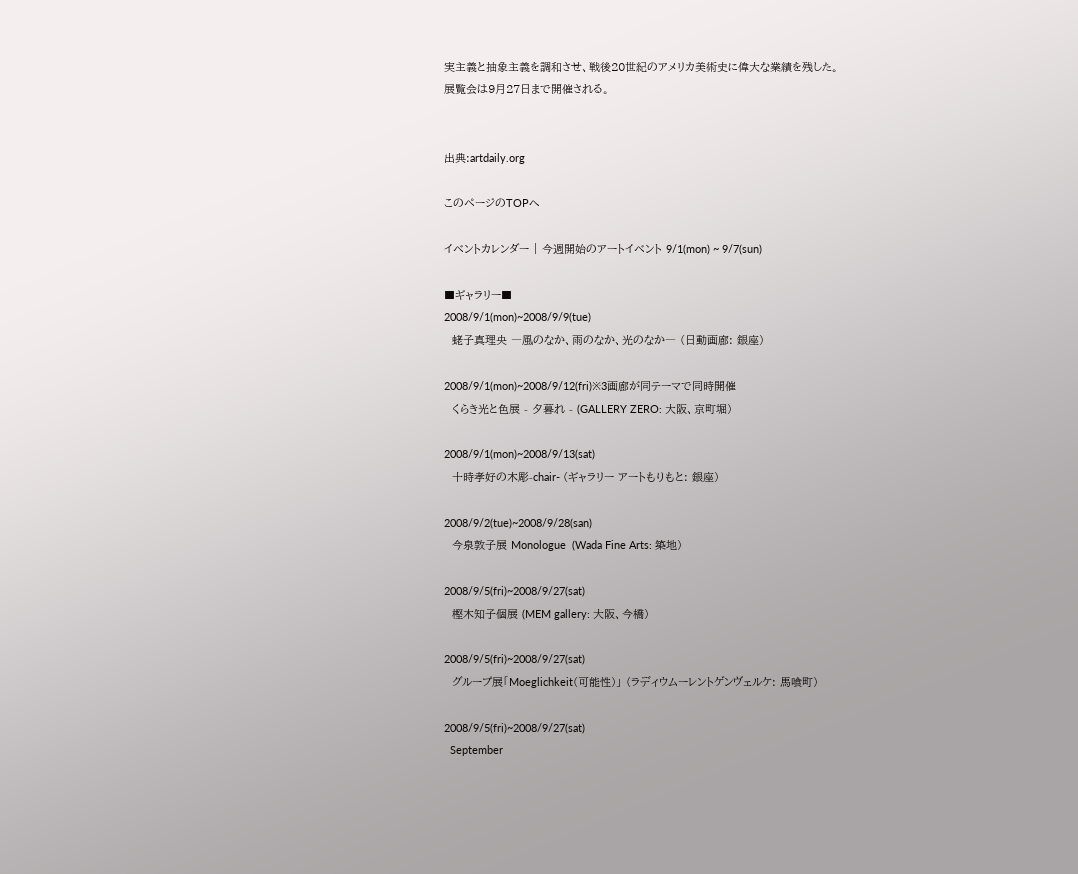実主義と抽象主義を調和させ、戦後20世紀のアメリカ美術史に偉大な業績を残した。
展覧会は9月27日まで開催される。


出典:artdaily.org

このページのTOPへ

イベントカレンダー | 今週開始のアートイベント 9/1(mon) ~ 9/7(sun)

■ギャラリー■
2008/9/1(mon)~2008/9/9(tue)
  蛯子真理央 ―風のなか、雨のなか、光のなか― (日動画廊: 銀座)

2008/9/1(mon)~2008/9/12(fri)※3画廊が同テーマで同時開催
  くらき光と色展 - 夕暮れ - (GALLERY ZERO: 大阪、京町堀)

2008/9/1(mon)~2008/9/13(sat)
  十時孝好の木彫-chair- (ギャラリー アートもりもと: 銀座)

2008/9/2(tue)~2008/9/28(san)
  今泉敦子展 Monologue  (Wada Fine Arts: 築地)

2008/9/5(fri)~2008/9/27(sat)
  樫木知子個展 (MEM gallery: 大阪、今橋)

2008/9/5(fri)~2008/9/27(sat)
  グループ展「Moeglichkeit(可能性)」 (ラディウムーレントゲンヴェルケ: 馬喰町)

2008/9/5(fri)~2008/9/27(sat)
  September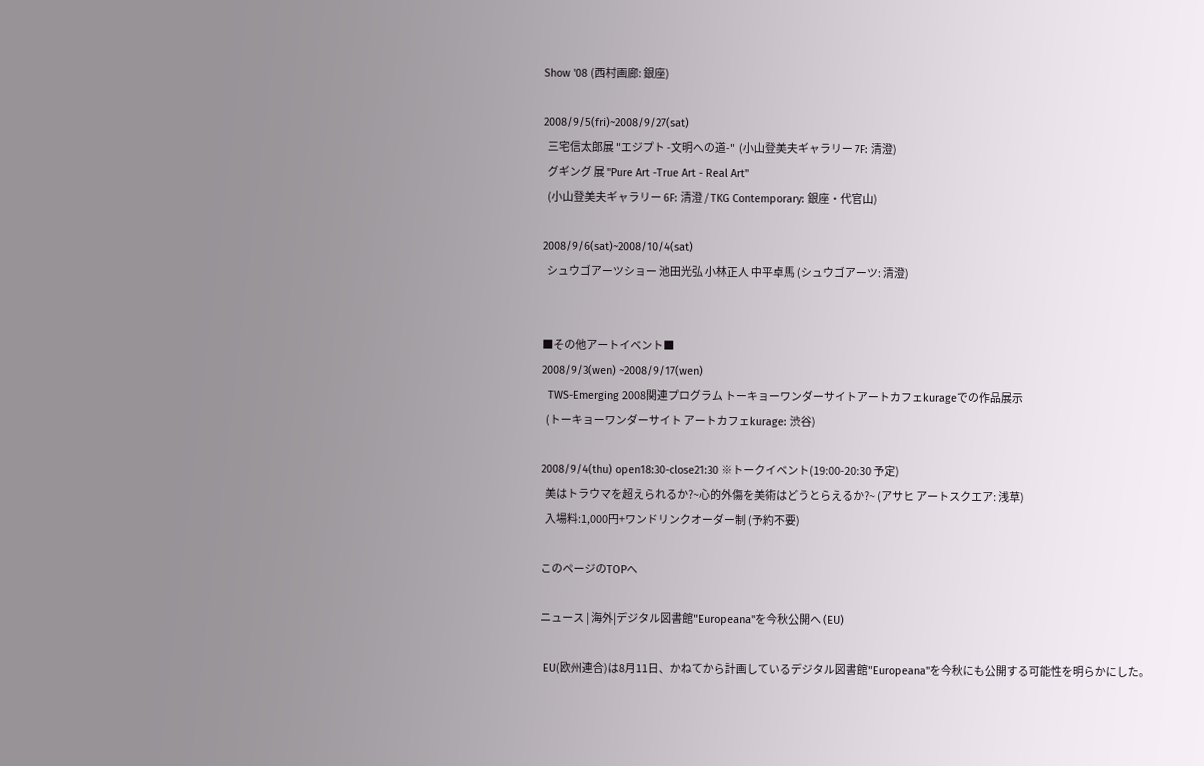Show '08 (西村画廊: 銀座)

2008/9/5(fri)~2008/9/27(sat)
  三宅信太郎展 "エジプト -文明への道-"  (小山登美夫ギャラリー 7F: 清澄)
  グギング 展 "Pure Art -True Art - Real Art"
  (小山登美夫ギャラリー 6F: 清澄 / TKG Contemporary: 銀座・代官山)

2008/9/6(sat)~2008/10/4(sat)
  シュウゴアーツショー 池田光弘 小林正人 中平卓馬 (シュウゴアーツ: 清澄)


■その他アートイベント■
2008/9/3(wen) ~2008/9/17(wen)
  TWS-Emerging 2008関連プログラム トーキョーワンダーサイトアートカフェkurageでの作品展示
  (トーキョーワンダーサイト アートカフェkurage: 渋谷)

2008/9/4(thu) open18:30-close21:30 ※トークイベント(19:00-20:30 予定)
  美はトラウマを超えられるか?~心的外傷を美術はどうとらえるか?~ (アサヒ アートスクエア: 浅草)
  入場料:1,000円+ワンドリンクオーダー制 (予約不要)

このページのTOPへ

ニュース | 海外|デジタル図書館"Europeana"を今秋公開へ (EU)

 EU(欧州連合)は8月11日、かねてから計画しているデジタル図書館"Europeana"を今秋にも公開する可能性を明らかにした。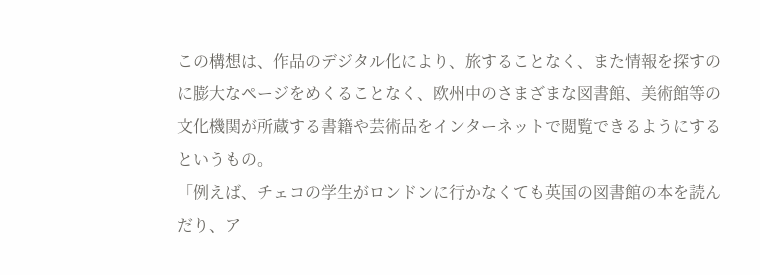この構想は、作品のデジタル化により、旅することなく、また情報を探すのに膨大なページをめくることなく、欧州中のさまざまな図書館、美術館等の文化機関が所蔵する書籍や芸術品をインターネットで閲覧できるようにするというもの。
「例えば、チェコの学生がロンドンに行かなくても英国の図書館の本を読んだり、ア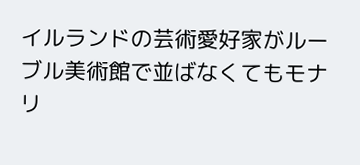イルランドの芸術愛好家がルーブル美術館で並ばなくてもモナリ